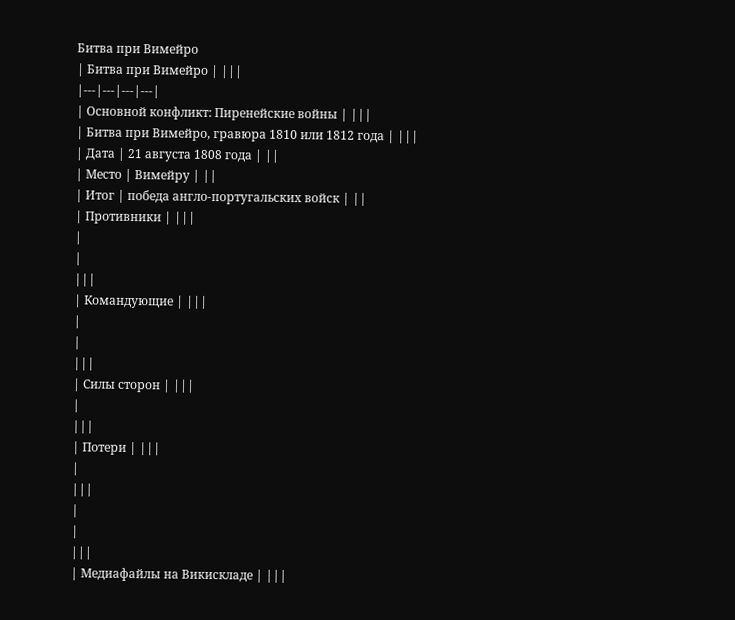Битва при Вимейро
| Битва при Вимейро | |||
|---|---|---|---|
| Основной конфликт: Пиренейские войны | |||
| Битва при Вимейро, гравюра 1810 или 1812 года | |||
| Дата | 21 августа 1808 года | ||
| Место | Вимейру | ||
| Итог | победа англо-португальских войск | ||
| Противники | |||
|
|
|||
| Командующие | |||
|
|
|||
| Силы сторон | |||
|
|||
| Потери | |||
|
|||
|
|
|||
| Медиафайлы на Викискладе | |||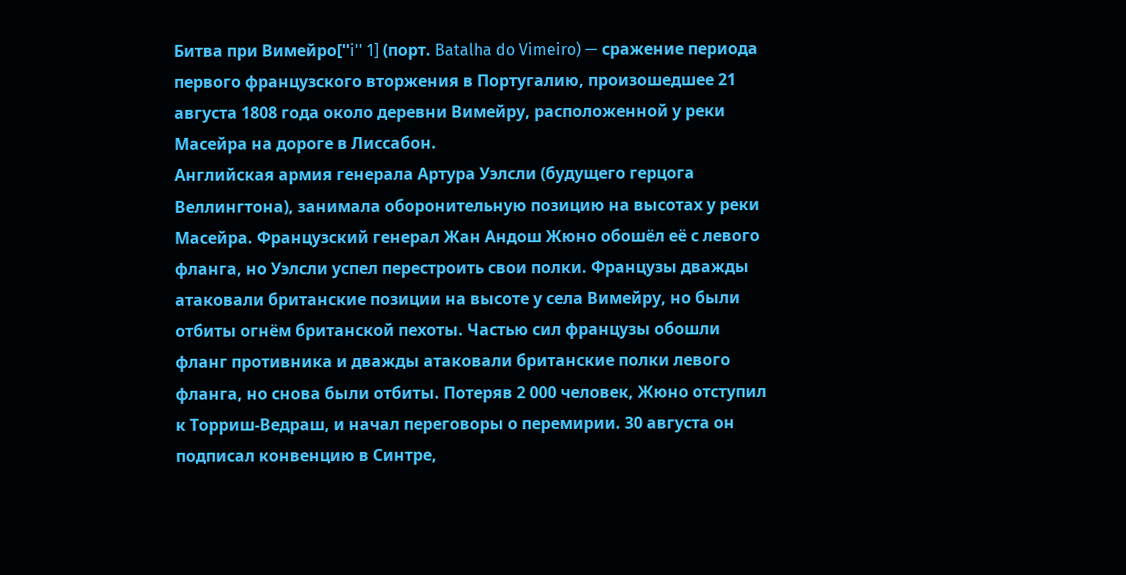Битва при Вимейро[''i'' 1] (порт. Batalha do Vimeiro) — сражение периода первого французского вторжения в Португалию, произошедшее 21 августа 1808 года около деревни Вимейру, расположенной у реки Масейра на дороге в Лиссабон.
Английская армия генерала Артура Уэлсли (будущего герцога Веллингтона), занимала оборонительную позицию на высотах у реки Масейра. Французский генерал Жан Андош Жюно обошёл её с левого фланга, но Уэлсли успел перестроить свои полки. Французы дважды атаковали британские позиции на высоте у села Вимейру, но были отбиты огнём британской пехоты. Частью сил французы обошли фланг противника и дважды атаковали британские полки левого фланга, но снова были отбиты. Потеряв 2 000 человек, Жюно отступил к Торриш-Ведраш, и начал переговоры о перемирии. 30 августа он подписал конвенцию в Синтре,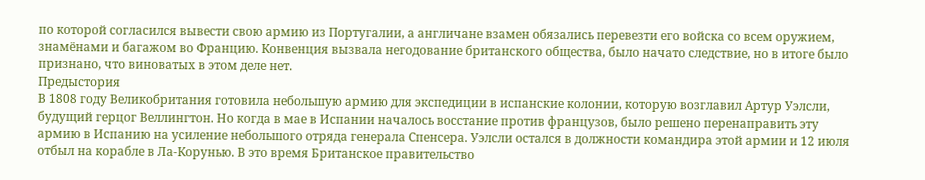по которой согласился вывести свою армию из Португалии, а англичане взамен обязались перевезти его войска со всем оружием, знамёнами и багажом во Францию. Конвенция вызвала негодование британского общества, было начато следствие, но в итоге было признано, что виноватых в этом деле нет.
Предыстория
В 1808 году Великобритания готовила небольшую армию для экспедиции в испанские колонии, которую возглавил Артур Уэлсли, будущий герцог Веллингтон. Но когда в мае в Испании началось восстание против французов, было решено перенаправить эту армию в Испанию на усиление небольшого отряда генерала Спенсера. Уэлсли остался в должности командира этой армии и 12 июля отбыл на корабле в Ла-Корунью. В это время Британское правительство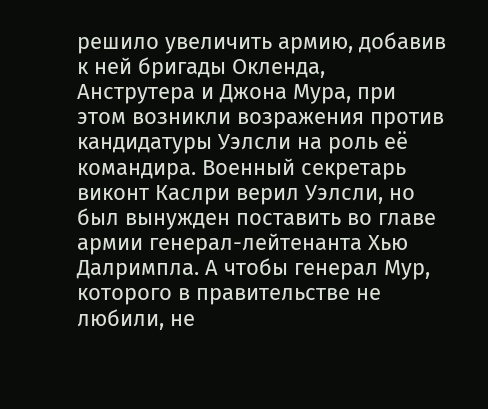решило увеличить армию, добавив к ней бригады Окленда, Анструтера и Джона Мура, при этом возникли возражения против кандидатуры Уэлсли на роль её командира. Военный секретарь виконт Каслри верил Уэлсли, но был вынужден поставить во главе армии генерал-лейтенанта Хью Далримпла. А чтобы генерал Мур, которого в правительстве не любили, не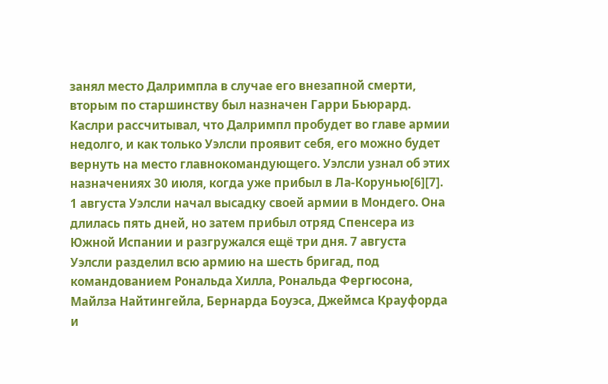занял место Далримпла в случае его внезапной смерти, вторым по старшинству был назначен Гарри Бьюрард. Каслри рассчитывал, что Далримпл пробудет во главе армии недолго, и как только Уэлсли проявит себя, его можно будет вернуть на место главнокомандующего. Уэлсли узнал об этих назначениях 30 июля, когда уже прибыл в Ла-Корунью[6][7].
1 августа Уэлсли начал высадку своей армии в Мондего. Она длилась пять дней, но затем прибыл отряд Спенсера из Южной Испании и разгружался ещё три дня. 7 августа Уэлсли разделил всю армию на шесть бригад, под командованием Рональда Хилла, Рональда Фергюсона, Майлза Найтингейла, Бернарда Боуэса, Джеймса Крауфорда и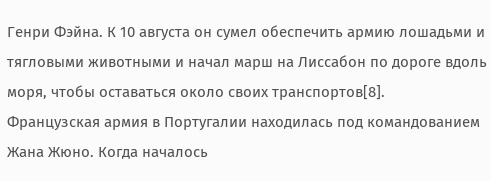Генри Фэйна. К 10 августа он сумел обеспечить армию лошадьми и тягловыми животными и начал марш на Лиссабон по дороге вдоль моря, чтобы оставаться около своих транспортов[8].
Французская армия в Португалии находилась под командованием Жана Жюно. Когда началось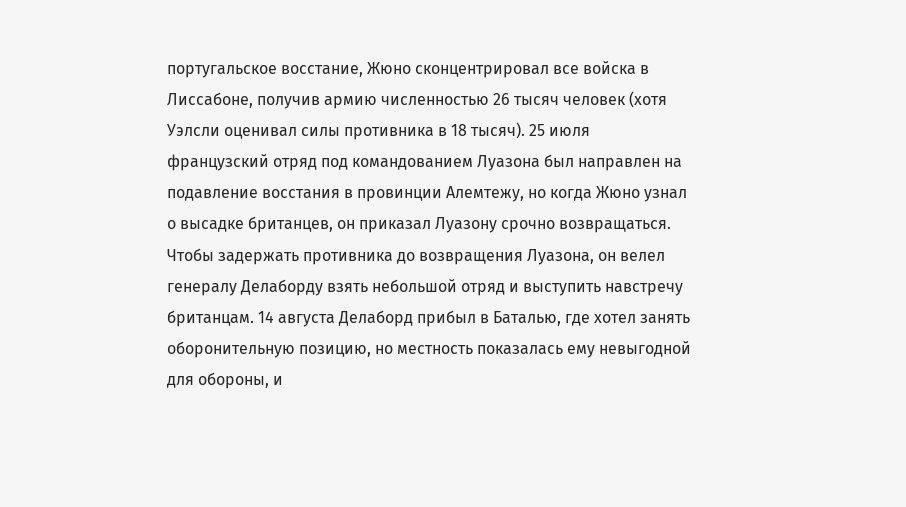португальское восстание, Жюно сконцентрировал все войска в Лиссабоне, получив армию численностью 26 тысяч человек (хотя Уэлсли оценивал силы противника в 18 тысяч). 25 июля французский отряд под командованием Луазона был направлен на подавление восстания в провинции Алемтежу, но когда Жюно узнал о высадке британцев, он приказал Луазону срочно возвращаться. Чтобы задержать противника до возвращения Луазона, он велел генералу Делаборду взять небольшой отряд и выступить навстречу британцам. 14 августа Делаборд прибыл в Баталью, где хотел занять оборонительную позицию, но местность показалась ему невыгодной для обороны, и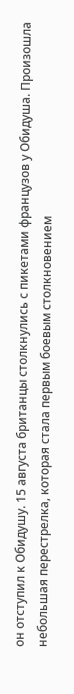он отступил к Обидушу. 15 августа британцы столкнулись с пикетами французов у Обидуша. Произошла небольшая перестрелка, которая стала первым боевым столкновением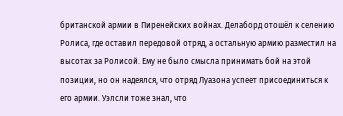британской армии в Пиренейских войнах. Делаборд отошёл к селению Ролиса, где оставил передовой отряд, а остальную армию разместил на высотах за Ролисой. Ему не было смысла принимать бой на этой позиции, но он надеялся, что отряд Луазона успеет присоединиться к его армии. Уэлсли тоже знал, что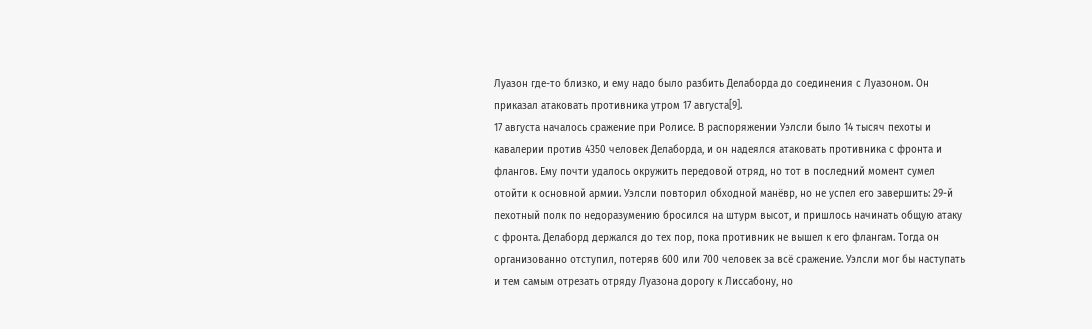Луазон где-то близко, и ему надо было разбить Делаборда до соединения с Луазоном. Он приказал атаковать противника утром 17 августа[9].
17 августа началось сражение при Ролисе. В распоряжении Уэлсли было 14 тысяч пехоты и кавалерии против 4350 человек Делаборда, и он надеялся атаковать противника с фронта и флангов. Ему почти удалось окружить передовой отряд, но тот в последний момент сумел отойти к основной армии. Уэлсли повторил обходной манёвр, но не успел его завершить: 29-й пехотный полк по недоразумению бросился на штурм высот, и пришлось начинать общую атаку с фронта. Делаборд держался до тех пор, пока противник не вышел к его флангам. Тогда он организованно отступил, потеряв 600 или 700 человек за всё сражение. Уэлсли мог бы наступать и тем самым отрезать отряду Луазона дорогу к Лиссабону, но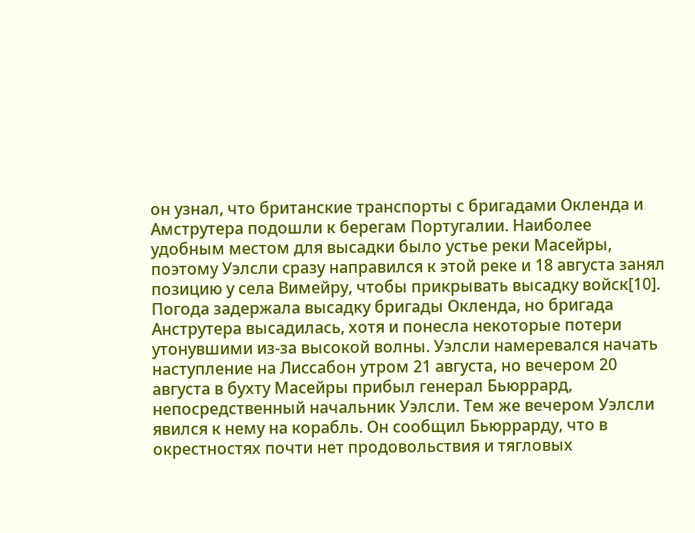он узнал, что британские транспорты с бригадами Окленда и Амструтера подошли к берегам Португалии. Наиболее удобным местом для высадки было устье реки Масейры, поэтому Уэлсли сразу направился к этой реке и 18 августа занял позицию у села Вимейру, чтобы прикрывать высадку войск[10].
Погода задержала высадку бригады Окленда, но бригада Анструтера высадилась, хотя и понесла некоторые потери утонувшими из-за высокой волны. Уэлсли намеревался начать наступление на Лиссабон утром 21 августа, но вечером 20 августа в бухту Масейры прибыл генерал Бьюррард, непосредственный начальник Уэлсли. Тем же вечером Уэлсли явился к нему на корабль. Он сообщил Бьюррарду, что в окрестностях почти нет продовольствия и тягловых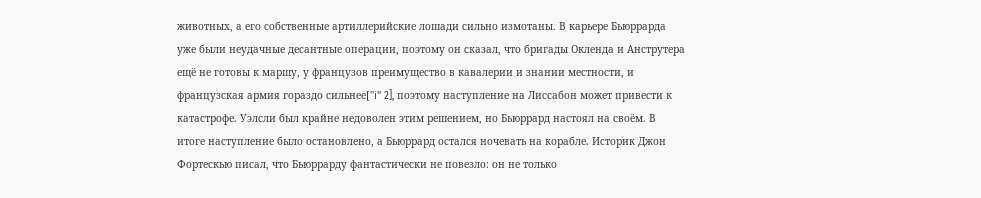животных, а его собственные артиллерийские лошади сильно измотаны. В карьере Бьюррарда уже были неудачные десантные операции, поэтому он сказал, что бригады Окленда и Анструтера ещё не готовы к маршу, у французов преимущество в кавалерии и знании местности, и французская армия гораздо сильнее[''i'' 2], поэтому наступление на Лиссабон может привести к катастрофе. Уэлсли был крайне недоволен этим решением, но Бьюррард настоял на своём. В итоге наступление было остановлено, а Бьюррард остался ночевать на корабле. Историк Джон Фортескью писал, что Бьюррарду фантастически не повезло: он не только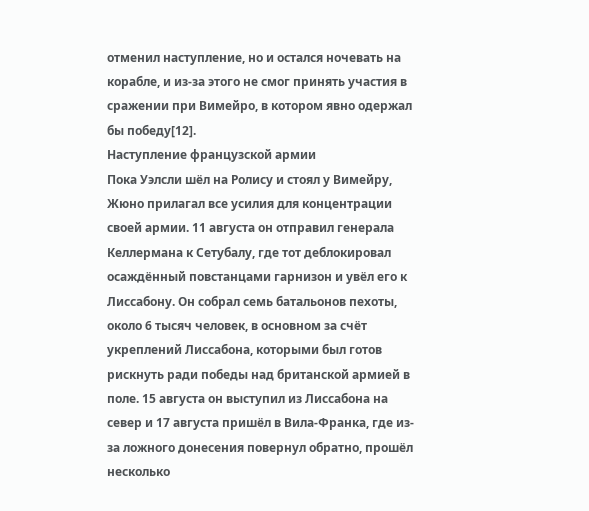отменил наступление, но и остался ночевать на корабле, и из-за этого не смог принять участия в сражении при Вимейро, в котором явно одержал бы победу[12].
Наступление французской армии
Пока Уэлсли шёл на Ролису и стоял у Вимейру, Жюно прилагал все усилия для концентрации своей армии. 11 августа он отправил генерала Келлермана к Сетубалу, где тот деблокировал осаждённый повстанцами гарнизон и увёл его к Лиссабону. Он собрал семь батальонов пехоты, около 6 тысяч человек, в основном за счёт укреплений Лиссабона, которыми был готов рискнуть ради победы над британской армией в поле. 15 августа он выступил из Лиссабона на север и 17 августа пришёл в Вила-Франка, где из-за ложного донесения повернул обратно, прошёл несколько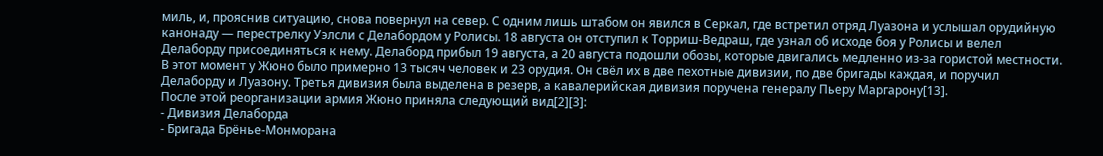миль, и, прояснив ситуацию, снова повернул на север. С одним лишь штабом он явился в Серкал, где встретил отряд Луазона и услышал орудийную канонаду — перестрелку Уэлсли с Делабордом у Ролисы. 18 августа он отступил к Торриш-Ведраш, где узнал об исходе боя у Ролисы и велел Делаборду присоединяться к нему. Делаборд прибыл 19 августа, а 20 августа подошли обозы, которые двигались медленно из-за гористой местности. В этот момент у Жюно было примерно 13 тысяч человек и 23 орудия. Он свёл их в две пехотные дивизии, по две бригады каждая, и поручил Делаборду и Луазону. Третья дивизия была выделена в резерв, а кавалерийская дивизия поручена генералу Пьеру Маргарону[13].
После этой реорганизации армия Жюно приняла следующий вид[2][3]:
- Дивизия Делаборда
- Бригада Брёнье-Монморана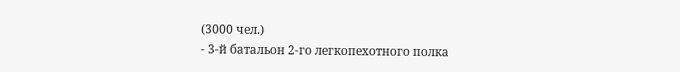(3000 чел.)
- 3-й батальон 2-го легкопехотного полка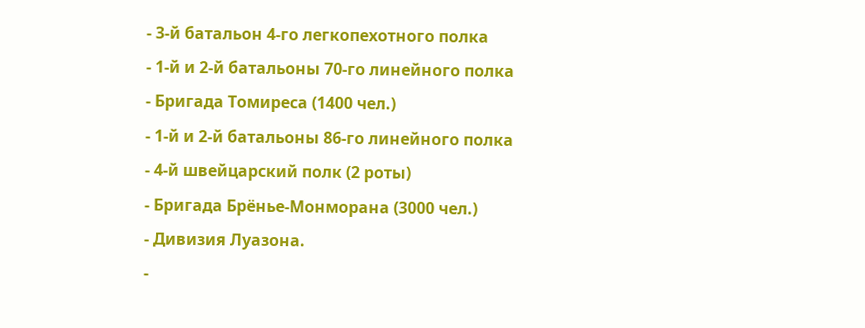- 3-й батальон 4-го легкопехотного полка
- 1-й и 2-й батальоны 70-го линейного полка
- Бригада Томиреса (1400 чел.)
- 1-й и 2-й батальоны 86-го линейного полка
- 4-й швейцарский полк (2 роты)
- Бригада Брёнье-Монморана (3000 чел.)
- Дивизия Луазона.
-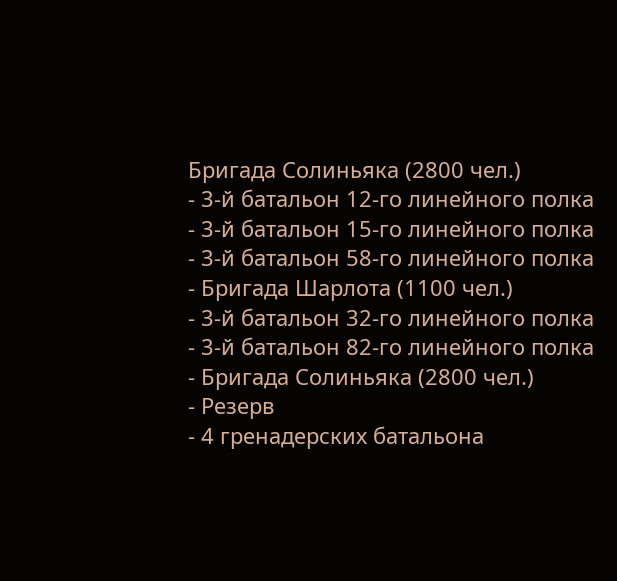Бригада Солиньяка (2800 чел.)
- 3-й батальон 12-го линейного полка
- 3-й батальон 15-го линейного полка
- 3-й батальон 58-го линейного полка
- Бригада Шарлота (1100 чел.)
- 3-й батальон 32-го линейного полка
- 3-й батальон 82-го линейного полка
- Бригада Солиньяка (2800 чел.)
- Резерв
- 4 гренадерских батальона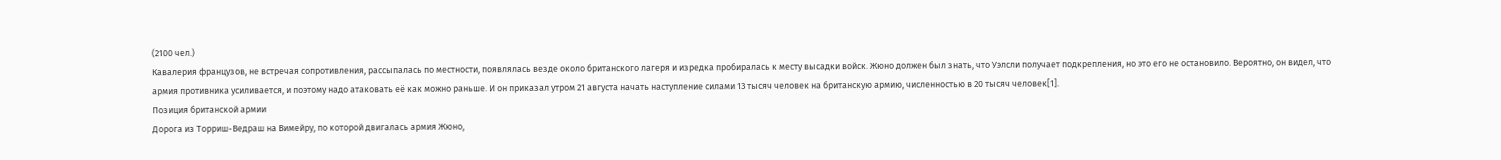(2100 чел.)
Кавалерия французов, не встречая сопротивления, рассыпалась по местности, появлялась везде около британского лагеря и изредка пробиралась к месту высадки войск. Жюно должен был знать, что Уэлсли получает подкрепления, но это его не остановило. Вероятно, он видел, что армия противника усиливается, и поэтому надо атаковать её как можно раньше. И он приказал утром 21 августа начать наступление силами 13 тысяч человек на британскую армию, численностью в 20 тысяч человек[1].
Позиция британской армии
Дорога из Торриш-Ведраш на Вимейру, по которой двигалась армия Жюно,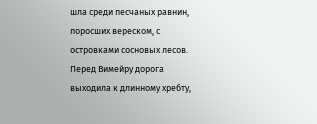шла среди песчаных равнин, поросших вереском, с островками сосновых лесов. Перед Вимейру дорога выходила к длинному хребту,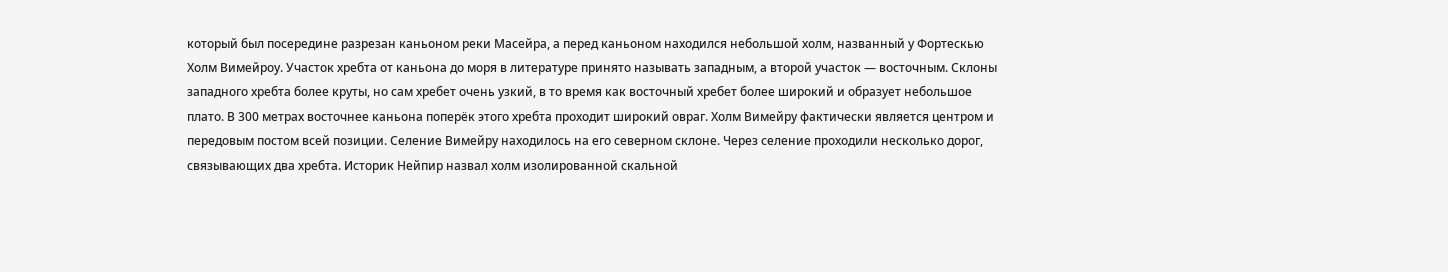который был посередине разрезан каньоном реки Масейра, а перед каньоном находился небольшой холм, названный у Фортескью Холм Вимейроу. Участок хребта от каньона до моря в литературе принято называть западным, а второй участок — восточным. Склоны западного хребта более круты, но сам хребет очень узкий, в то время как восточный хребет более широкий и образует небольшое плато. В 300 метрах восточнее каньона поперёк этого хребта проходит широкий овраг. Холм Вимейру фактически является центром и передовым постом всей позиции. Селение Вимейру находилось на его северном склоне. Через селение проходили несколько дорог, связывающих два хребта. Историк Нейпир назвал холм изолированной скальной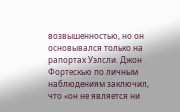возвышенностью, но он основывался только на рапортах Уэлсли. Джон Фортескью по личным наблюдениям заключил, что «он не является ни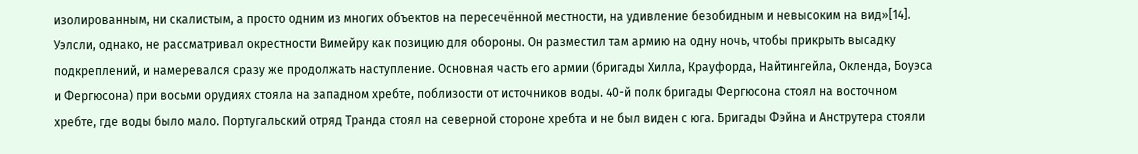изолированным, ни скалистым, а просто одним из многих объектов на пересечённой местности, на удивление безобидным и невысоким на вид»[14].
Уэлсли, однако, не рассматривал окрестности Вимейру как позицию для обороны. Он разместил там армию на одну ночь, чтобы прикрыть высадку подкреплений, и намеревался сразу же продолжать наступление. Основная часть его армии (бригады Хилла, Крауфорда, Найтингейла, Окленда, Боуэса и Фергюсона) при восьми орудиях стояла на западном хребте, поблизости от источников воды. 40-й полк бригады Фергюсона стоял на восточном хребте, где воды было мало. Португальский отряд Транда стоял на северной стороне хребта и не был виден с юга. Бригады Фэйна и Анструтера стояли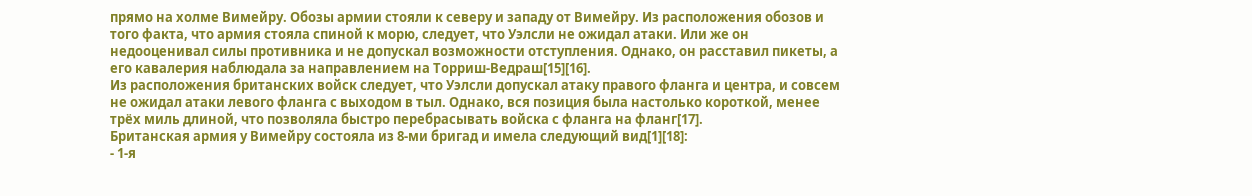прямо на холме Вимейру. Обозы армии стояли к северу и западу от Вимейру. Из расположения обозов и того факта, что армия стояла спиной к морю, следует, что Уэлсли не ожидал атаки. Или же он недооценивал силы противника и не допускал возможности отступления. Однако, он расставил пикеты, а его кавалерия наблюдала за направлением на Торриш-Ведраш[15][16].
Из расположения британских войск следует, что Уэлсли допускал атаку правого фланга и центра, и совсем не ожидал атаки левого фланга с выходом в тыл. Однако, вся позиция была настолько короткой, менее трёх миль длиной, что позволяла быстро перебрасывать войска с фланга на фланг[17].
Британская армия у Вимейру состояла из 8-ми бригад и имела следующий вид[1][18]:
- 1-я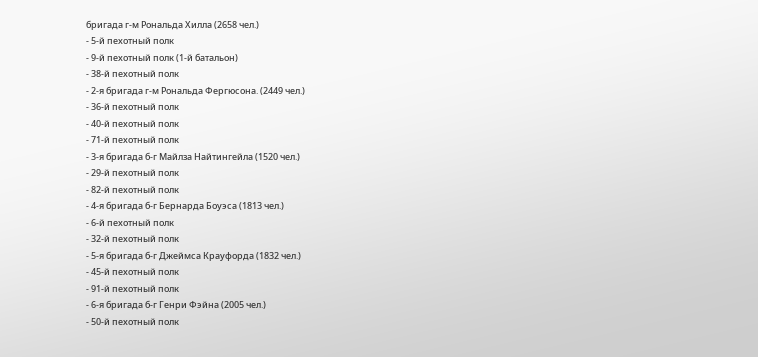бригада г-м Рональда Хилла (2658 чел.)
- 5-й пехотный полк
- 9-й пехотный полк (1-й батальон)
- 38-й пехотный полк
- 2-я бригада г-м Рональда Фергюсона. (2449 чел.)
- 36-й пехотный полк
- 40-й пехотный полк
- 71-й пехотный полк
- 3-я бригада б-г Майлза Найтингейла (1520 чел.)
- 29-й пехотный полк
- 82-й пехотный полк
- 4-я бригада б-г Бернарда Боуэса (1813 чел.)
- 6-й пехотный полк
- 32-й пехотный полк
- 5-я бригада б-г Джеймса Крауфорда (1832 чел.)
- 45-й пехотный полк
- 91-й пехотный полк
- 6-я бригада б-г Генри Фэйна (2005 чел.)
- 50-й пехотный полк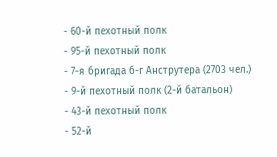- 60-й пехотный полк
- 95-й пехотный полк
- 7-я бригада б-г Анструтера (2703 чел.)
- 9-й пехотный полк (2-й батальон)
- 43-й пехотный полк
- 52-й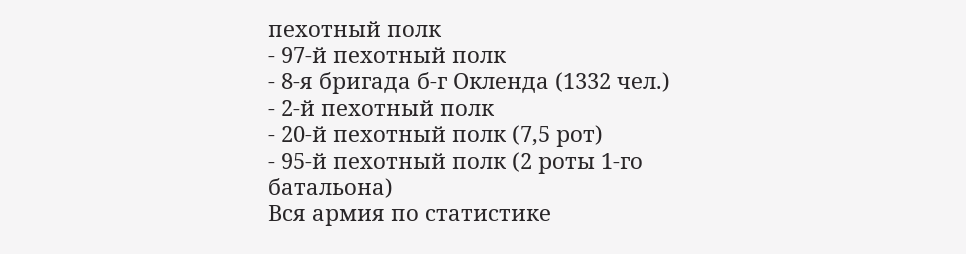пехотный полк
- 97-й пехотный полк
- 8-я бригада б-г Окленда (1332 чел.)
- 2-й пехотный полк
- 20-й пехотный полк (7,5 рот)
- 95-й пехотный полк (2 роты 1-го батальона)
Вся армия по статистике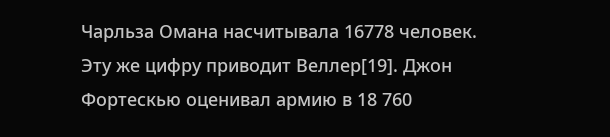Чарльза Омана насчитывала 16778 человек. Эту же цифру приводит Веллер[19]. Джон Фортескью оценивал армию в 18 760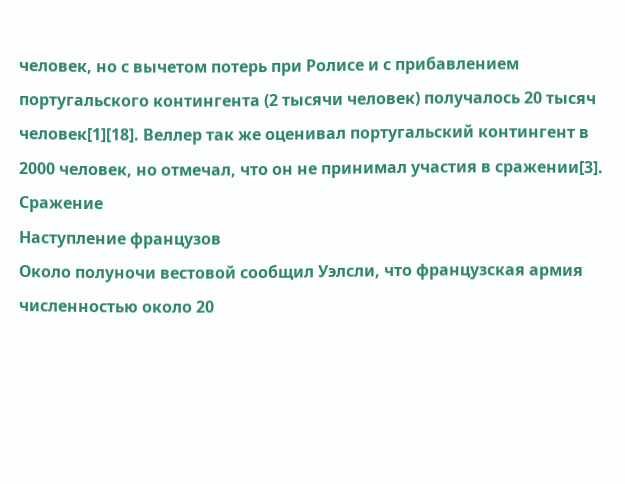человек, но с вычетом потерь при Ролисе и с прибавлением португальского контингента (2 тысячи человек) получалось 20 тысяч человек[1][18]. Веллер так же оценивал португальский контингент в 2000 человек, но отмечал, что он не принимал участия в сражении[3].
Сражение
Наступление французов
Около полуночи вестовой сообщил Уэлсли, что французская армия численностью около 20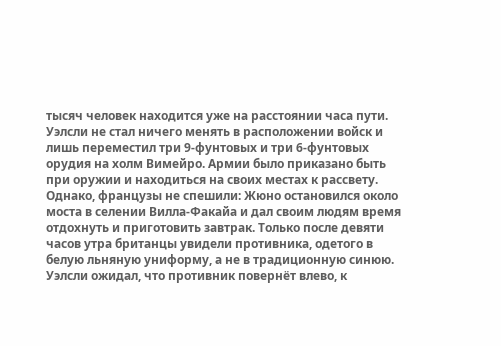тысяч человек находится уже на расстоянии часа пути. Уэлсли не стал ничего менять в расположении войск и лишь переместил три 9-фунтовых и три 6-фунтовых орудия на холм Вимейро. Армии было приказано быть при оружии и находиться на своих местах к рассвету. Однако, французы не спешили: Жюно остановился около моста в селении Вилла-Факайа и дал своим людям время отдохнуть и приготовить завтрак. Только после девяти часов утра британцы увидели противника, одетого в белую льняную униформу, а не в традиционную синюю. Уэлсли ожидал, что противник повернёт влево, к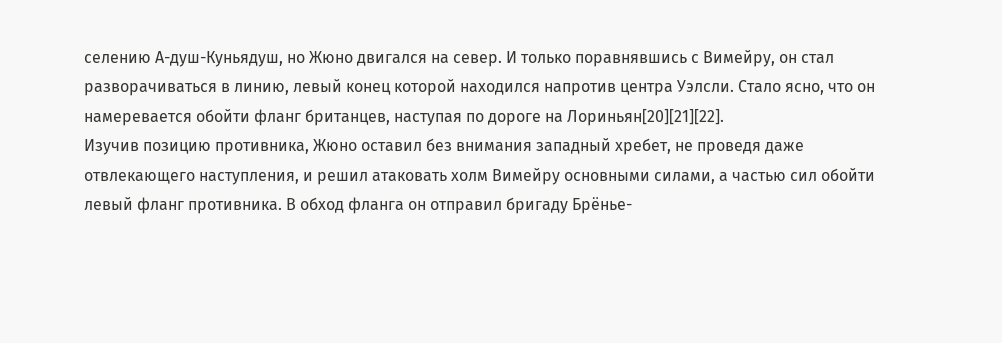селению А-душ-Куньядуш, но Жюно двигался на север. И только поравнявшись с Вимейру, он стал разворачиваться в линию, левый конец которой находился напротив центра Уэлсли. Стало ясно, что он намеревается обойти фланг британцев, наступая по дороге на Лориньян[20][21][22].
Изучив позицию противника, Жюно оставил без внимания западный хребет, не проведя даже отвлекающего наступления, и решил атаковать холм Вимейру основными силами, а частью сил обойти левый фланг противника. В обход фланга он отправил бригаду Брёнье-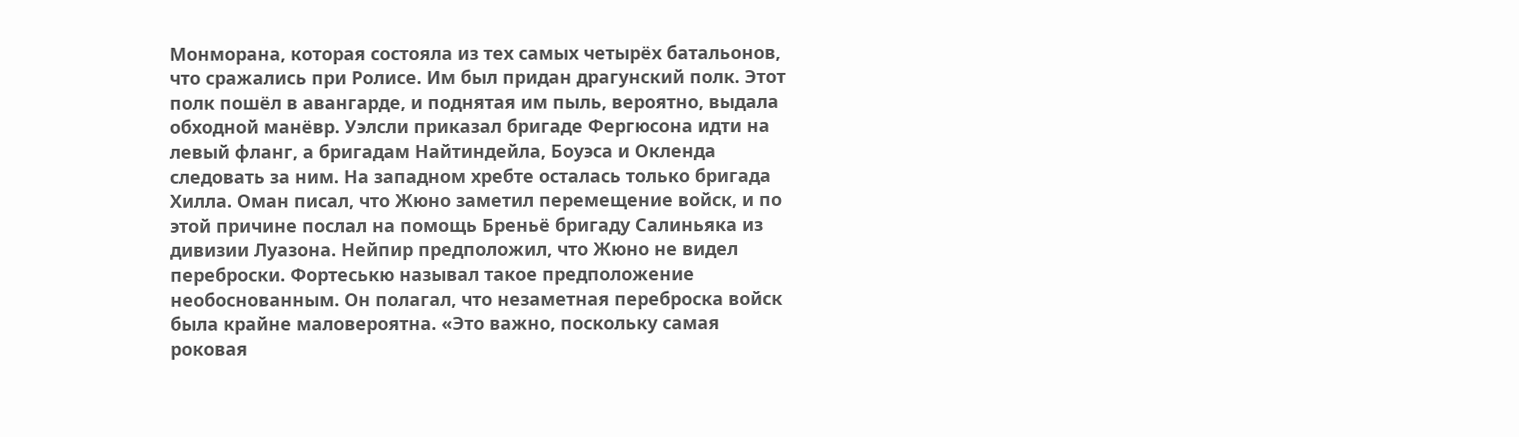Монморана, которая состояла из тех самых четырёх батальонов, что сражались при Ролисе. Им был придан драгунский полк. Этот полк пошёл в авангарде, и поднятая им пыль, вероятно, выдала обходной манёвр. Уэлсли приказал бригаде Фергюсона идти на левый фланг, а бригадам Найтиндейла, Боуэса и Окленда следовать за ним. На западном хребте осталась только бригада Хилла. Оман писал, что Жюно заметил перемещение войск, и по этой причине послал на помощь Бреньё бригаду Салиньяка из дивизии Луазона. Нейпир предположил, что Жюно не видел переброски. Фортеськю называл такое предположение необоснованным. Он полагал, что незаметная переброска войск была крайне маловероятна. «Это важно, поскольку самая роковая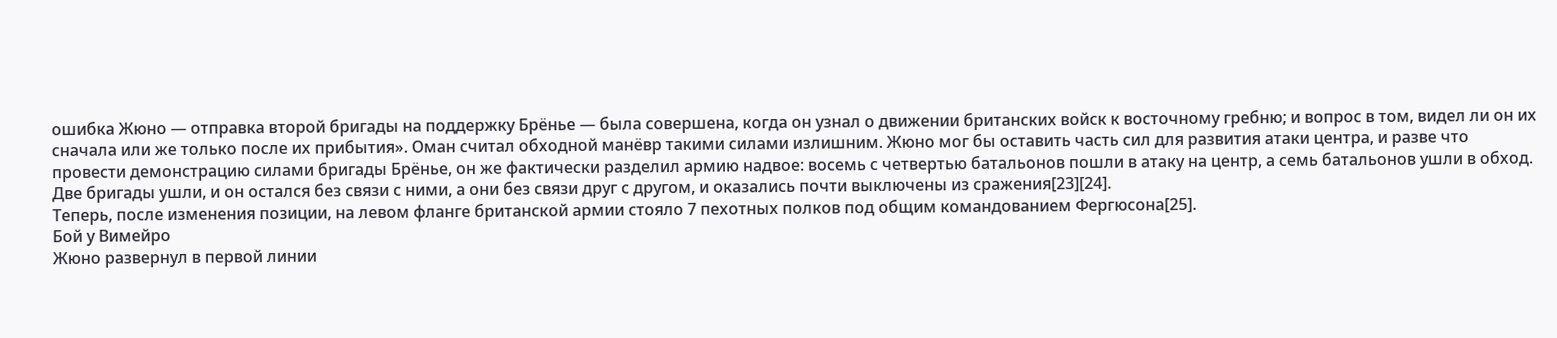ошибка Жюно — отправка второй бригады на поддержку Брёнье — была совершена, когда он узнал о движении британских войск к восточному гребню; и вопрос в том, видел ли он их сначала или же только после их прибытия». Оман считал обходной манёвр такими силами излишним. Жюно мог бы оставить часть сил для развития атаки центра, и разве что провести демонстрацию силами бригады Брёнье, он же фактически разделил армию надвое: восемь с четвертью батальонов пошли в атаку на центр, а семь батальонов ушли в обход. Две бригады ушли, и он остался без связи с ними, а они без связи друг с другом, и оказались почти выключены из сражения[23][24].
Теперь, после изменения позиции, на левом фланге британской армии стояло 7 пехотных полков под общим командованием Фергюсона[25].
Бой у Вимейро
Жюно развернул в первой линии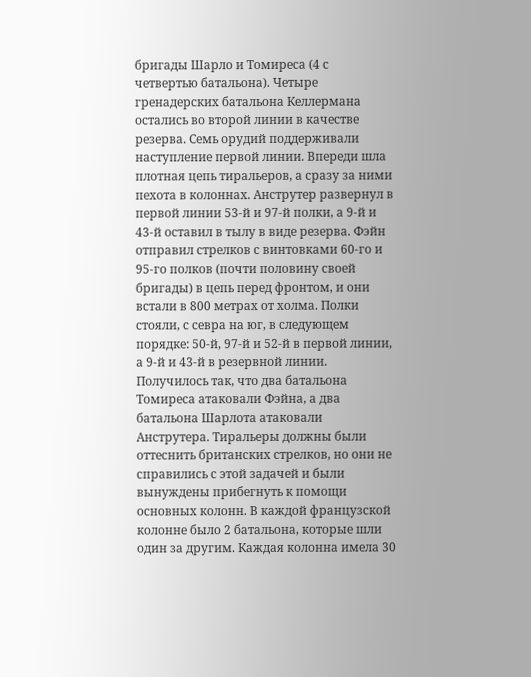бригады Шарло и Томиреса (4 с четвертью батальона). Четыре гренадерских батальона Келлермана остались во второй линии в качестве резерва. Семь орудий поддерживали наступление первой линии. Впереди шла плотная цепь тиральеров, а сразу за ними пехота в колоннах. Анструтер развернул в первой линии 53-й и 97-й полки, а 9-й и 43-й оставил в тылу в виде резерва. Фэйн отправил стрелков с винтовками 60-го и 95-го полков (почти половину своей бригады) в цепь перед фронтом, и они встали в 800 метрах от холма. Полки стояли, с севра на юг, в следующем порядке: 50-й, 97-й и 52-й в первой линии, а 9-й и 43-й в резервной линии. Получилось так, что два батальона Томиреса атаковали Фэйна, а два батальона Шарлота атаковали Анструтера. Тиральеры должны были оттеснить британских стрелков, но они не справились с этой задачей и были вынуждены прибегнуть к помощи основных колонн. В каждой французской колонне было 2 батальона, которые шли один за другим. Каждая колонна имела 30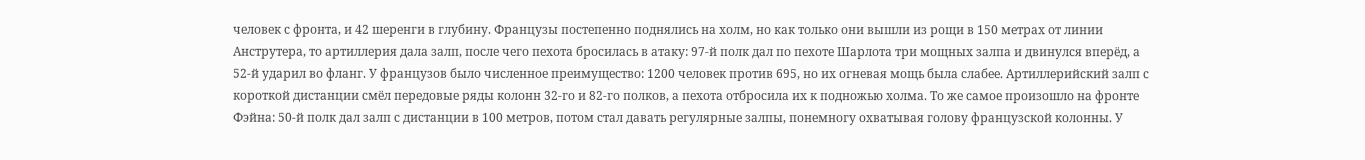человек с фронта, и 42 шеренги в глубину. Французы постепенно поднялись на холм, но как только они вышли из рощи в 150 метрах от линии Анструтера, то артиллерия дала залп, после чего пехота бросилась в атаку: 97-й полк дал по пехоте Шарлота три мощных залпа и двинулся вперёд, а 52-й ударил во фланг. У французов было численное преимущество: 1200 человек против 695, но их огневая мощь была слабее. Артиллерийский залп с короткой дистанции смёл передовые ряды колонн 32-го и 82-го полков, а пехота отбросила их к подножью холма. То же самое произошло на фронте Фэйна: 50-й полк дал залп с дистанции в 100 метров, потом стал давать регулярные залпы, понемногу охватывая голову французской колонны. У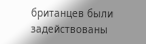британцев были задействованы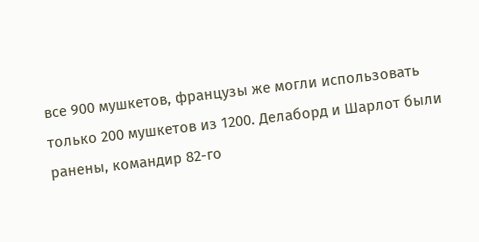все 900 мушкетов, французы же могли использовать только 200 мушкетов из 1200. Делаборд и Шарлот были ранены, командир 82-го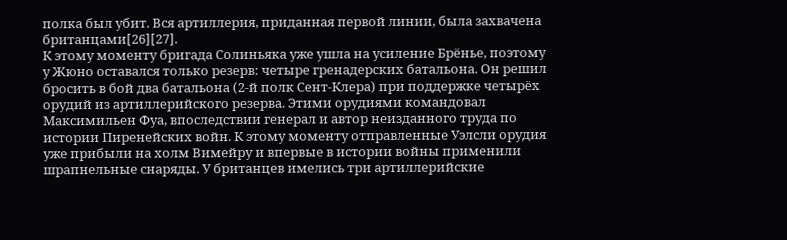полка был убит. Вся артиллерия, приданная первой линии, была захвачена британцами[26][27].
К этому моменту бригада Солиньяка уже ушла на усиление Брёнье, поэтому у Жюно оставался только резерв: четыре гренадерских батальона. Он решил бросить в бой два батальона (2-й полк Сент-Клера) при поддержке четырёх орудий из артиллерийского резерва. Этими орудиями командовал Максимильен Фуа, впоследствии генерал и автор неизданного труда по истории Пиренейских войн. К этому моменту отправленные Уэлсли орудия уже прибыли на холм Вимейру и впервые в истории войны применили шрапнельные снаряды. У британцев имелись три артиллерийские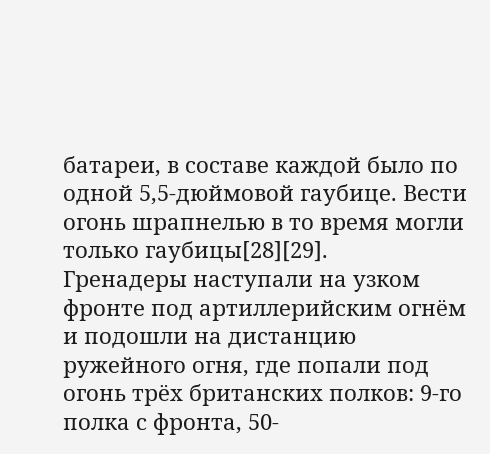батареи, в составе каждой было по одной 5,5-дюймовой гаубице. Вести огонь шрапнелью в то время могли только гаубицы[28][29].
Гренадеры наступали на узком фронте под артиллерийским огнём и подошли на дистанцию ружейного огня, где попали под огонь трёх британских полков: 9-го полка с фронта, 50-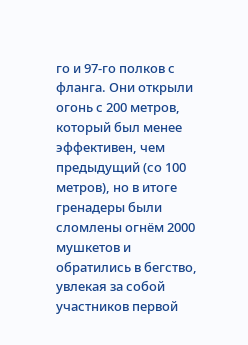го и 97-го полков с фланга. Они открыли огонь с 200 метров, который был менее эффективен, чем предыдущий (со 100 метров), но в итоге гренадеры были сломлены огнём 2000 мушкетов и обратились в бегство, увлекая за собой участников первой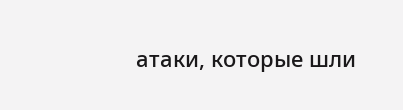атаки, которые шли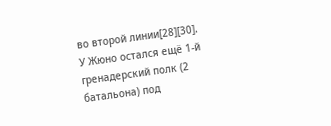во второй линии[28][30].
У Жюно остался ещё 1-й гренадерский полк (2 батальона) под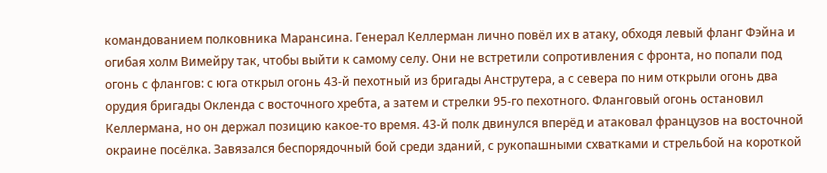командованием полковника Марансина. Генерал Келлерман лично повёл их в атаку, обходя левый фланг Фэйна и огибая холм Вимейру так, чтобы выйти к самому селу. Они не встретили сопротивления с фронта, но попали под огонь с флангов: с юга открыл огонь 43-й пехотный из бригады Анструтера, а с севера по ним открыли огонь два орудия бригады Окленда с восточного хребта, а затем и стрелки 95-го пехотного. Фланговый огонь остановил Келлермана, но он держал позицию какое-то время. 43-й полк двинулся вперёд и атаковал французов на восточной окраине посёлка. Завязался беспорядочный бой среди зданий, с рукопашными схватками и стрельбой на короткой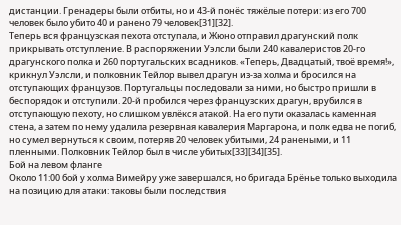дистанции. Гренадеры были отбиты, но и 43-й понёс тяжёлые потери: из его 700 человек было убито 40 и ранено 79 человек[31][32].
Теперь вся французская пехота отступала, и Жюно отправил драгунский полк прикрывать отступление. В распоряжении Уэлсли были 240 кавалеристов 20-го драгунского полка и 260 португальских всадников. «Теперь, Двадцатый, твоё время!», крикнул Уэлсли, и полковник Тейлор вывел драгун из-за холма и бросился на отступающих французов. Португальцы последовали за ними, но быстро пришли в беспорядок и отступили. 20-й пробился через французских драгун, врубился в отступающую пехоту, но слишком увлёкся атакой. На его пути оказалась каменная стена, а затем по нему удалила резервная кавалерия Маргарона, и полк едва не погиб, но сумел вернуться к своим, потеряв 20 человек убитыми, 24 ранеными, и 11 пленными. Полковник Тейлор был в числе убитых[33][34][35].
Бой на левом фланге
Около 11:00 бой у холма Вимейру уже завершался, но бригада Брёнье только выходила на позицию для атаки: таковы были последствия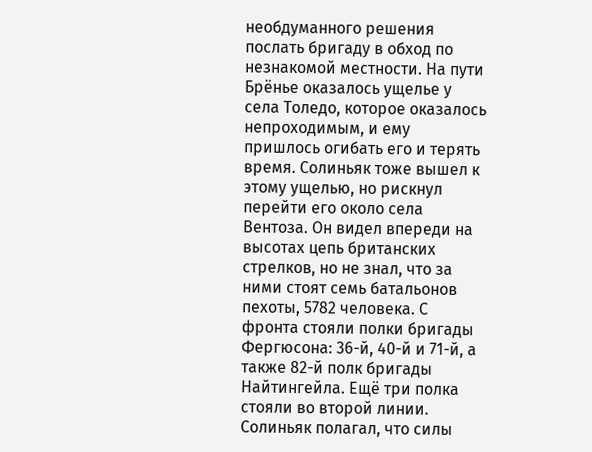необдуманного решения послать бригаду в обход по незнакомой местности. На пути Брёнье оказалось ущелье у села Толедо, которое оказалось непроходимым, и ему пришлось огибать его и терять время. Солиньяк тоже вышел к этому ущелью, но рискнул перейти его около села Вентоза. Он видел впереди на высотах цепь британских стрелков, но не знал, что за ними стоят семь батальонов пехоты, 5782 человека. С фронта стояли полки бригады Фергюсона: 36-й, 40-й и 71-й, а также 82-й полк бригады Найтингейла. Ещё три полка стояли во второй линии. Солиньяк полагал, что силы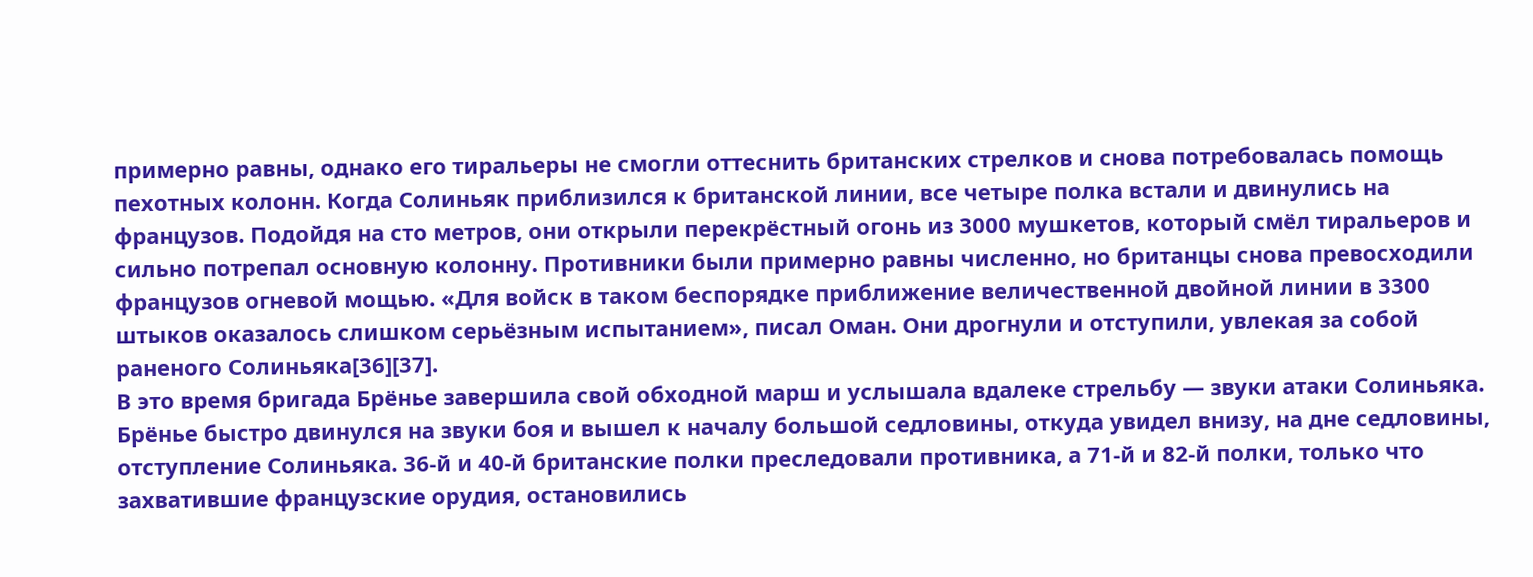примерно равны, однако его тиральеры не смогли оттеснить британских стрелков и снова потребовалась помощь пехотных колонн. Когда Солиньяк приблизился к британской линии, все четыре полка встали и двинулись на французов. Подойдя на сто метров, они открыли перекрёстный огонь из 3000 мушкетов, который смёл тиральеров и сильно потрепал основную колонну. Противники были примерно равны численно, но британцы снова превосходили французов огневой мощью. «Для войск в таком беспорядке приближение величественной двойной линии в 3300 штыков оказалось слишком серьёзным испытанием», писал Оман. Они дрогнули и отступили, увлекая за собой раненого Солиньяка[36][37].
В это время бригада Брёнье завершила свой обходной марш и услышала вдалеке стрельбу — звуки атаки Солиньяка. Брёнье быстро двинулся на звуки боя и вышел к началу большой седловины, откуда увидел внизу, на дне седловины, отступление Солиньяка. 36-й и 40-й британские полки преследовали противника, а 71-й и 82-й полки, только что захватившие французские орудия, остановились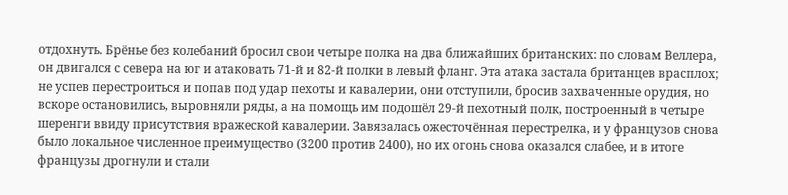отдохнуть. Брёнье без колебаний бросил свои четыре полка на два ближайших британских: по словам Веллера, он двигался с севера на юг и атаковать 71-й и 82-й полки в левый фланг. Эта атака застала британцев врасплох; не успев перестроиться и попав под удар пехоты и кавалерии, они отступили, бросив захваченные орудия, но вскоре остановились, выровняли ряды, а на помощь им подошёл 29-й пехотный полк, построенный в четыре шеренги ввиду присутствия вражеской кавалерии. Завязалась ожесточённая перестрелка, и у французов снова было локальное численное преимущество (3200 против 2400), но их огонь снова оказался слабее, и в итоге французы дрогнули и стали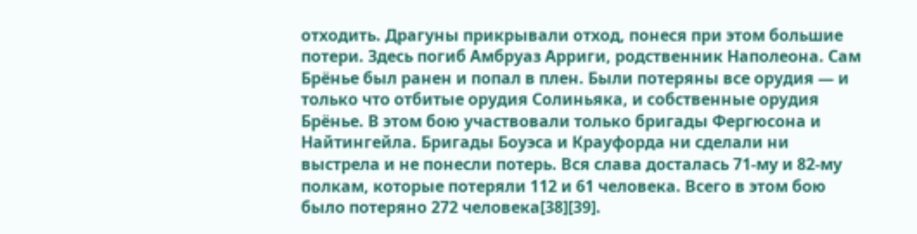отходить. Драгуны прикрывали отход, понеся при этом большие потери. Здесь погиб Амбруаз Арриги, родственник Наполеона. Сам Брёнье был ранен и попал в плен. Были потеряны все орудия — и только что отбитые орудия Солиньяка, и собственные орудия Брёнье. В этом бою участвовали только бригады Фергюсона и Найтингейла. Бригады Боуэса и Крауфорда ни сделали ни выстрела и не понесли потерь. Вся слава досталась 71-му и 82-му полкам, которые потеряли 112 и 61 человека. Всего в этом бою было потеряно 272 человека[38][39].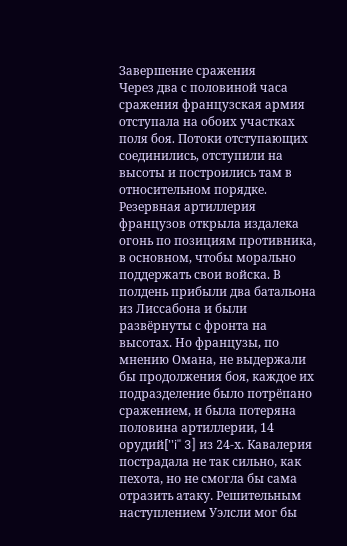Завершение сражения
Через два с половиной часа сражения французская армия отступала на обоих участках поля боя. Потоки отступающих соединились, отступили на высоты и построились там в относительном порядке. Резервная артиллерия французов открыла издалека огонь по позициям противника, в основном, чтобы морально поддержать свои войска. В полдень прибыли два батальона из Лиссабона и были развёрнуты с фронта на высотах. Но французы, по мнению Омана, не выдержали бы продолжения боя, каждое их подразделение было потрёпано сражением, и была потеряна половина артиллерии, 14 орудий[''i'' 3] из 24-х. Кавалерия пострадала не так сильно, как пехота, но не смогла бы сама отразить атаку. Решительным наступлением Уэлсли мог бы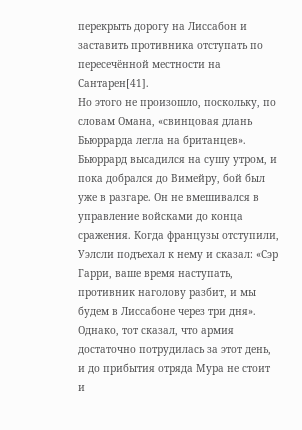перекрыть дорогу на Лиссабон и заставить противника отступать по пересечённой местности на Сантарен[41].
Но этого не произошло, поскольку, по словам Омана, «свинцовая длань Бьюррарда легла на британцев». Бьюррард высадился на сушу утром, и пока добрался до Вимейру, бой был уже в разгаре. Он не вмешивался в управление войсками до конца сражения. Когда французы отступили, Уэлсли подъехал к нему и сказал: «Сэр Гарри, ваше время наступать, противник наголову разбит, и мы будем в Лиссабоне через три дня». Однако, тот сказал, что армия достаточно потрудилась за этот день, и до прибытия отряда Мура не стоит и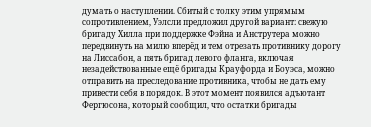думать о наступлении. Сбитый с толку этим упрямым сопротивлением, Уэлсли предложил другой вариант: свежую бригаду Хилла при поддержке Фэйна и Анструтера можно передвинуть на милю вперёд и тем отрезать противнику дорогу на Лиссабон, а пять бригад левого фланга, включая незадействованные ещё бригады Крауфорда и Боуэса, можно отправить на преследование противника, чтобы не дать ему привести себя в порядок. В этот момент появился адъютант Фергюсона, который сообщил, что остатки бригады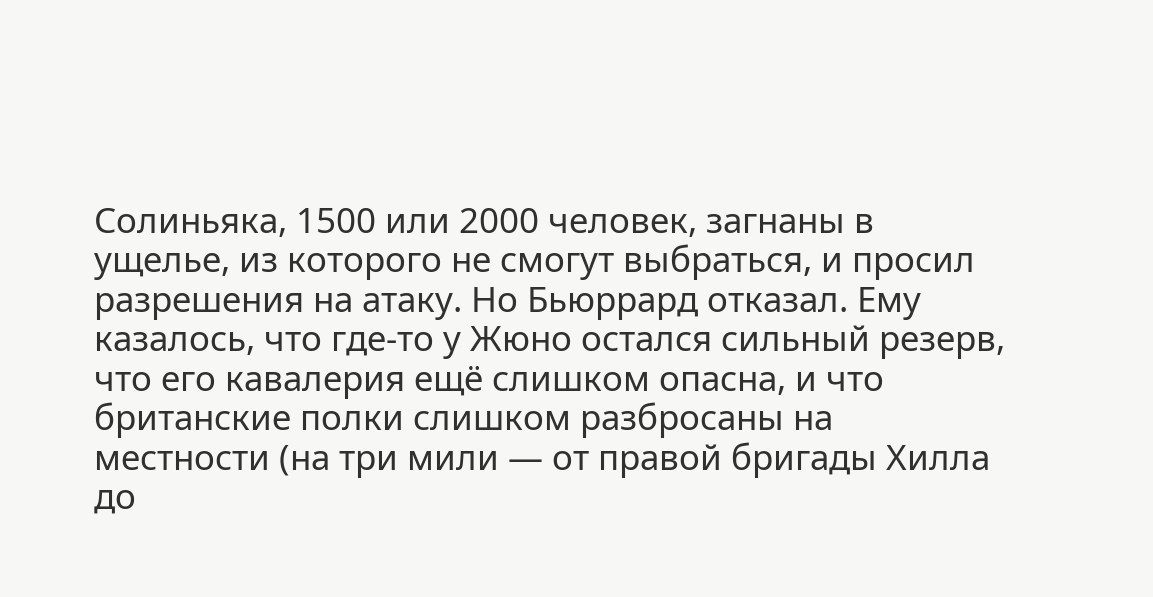Солиньяка, 1500 или 2000 человек, загнаны в ущелье, из которого не смогут выбраться, и просил разрешения на атаку. Но Бьюррард отказал. Ему казалось, что где-то у Жюно остался сильный резерв, что его кавалерия ещё слишком опасна, и что британские полки слишком разбросаны на местности (на три мили — от правой бригады Хилла до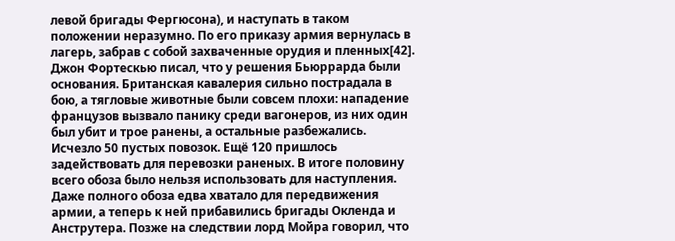левой бригады Фергюсона), и наступать в таком положении неразумно. По его приказу армия вернулась в лагерь, забрав с собой захваченные орудия и пленных[42].
Джон Фортескью писал, что у решения Бьюррарда были основания. Британская кавалерия сильно пострадала в бою, а тягловые животные были совсем плохи: нападение французов вызвало панику среди вагонеров, из них один был убит и трое ранены, а остальные разбежались. Исчезло 50 пустых повозок. Ещё 120 пришлось задействовать для перевозки раненых. В итоге половину всего обоза было нельзя использовать для наступления. Даже полного обоза едва хватало для передвижения армии, а теперь к ней прибавились бригады Окленда и Анструтера. Позже на следствии лорд Мойра говорил, что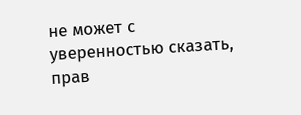не может с уверенностью сказать, прав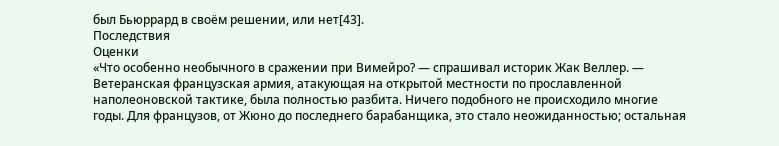был Бьюррард в своём решении, или нет[43].
Последствия
Оценки
«Что особенно необычного в сражении при Вимейро? — спрашивал историк Жак Веллер. — Ветеранская французская армия, атакующая на открытой местности по прославленной наполеоновской тактике, была полностью разбита. Ничего подобного не происходило многие годы. Для французов, от Жюно до последнего барабанщика, это стало неожиданностью; остальная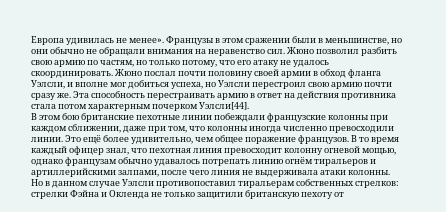Европа удивилась не менее». Французы в этом сражении были в меньшинстве, но они обычно не обращали внимания на неравенство сил. Жюно позволил разбить свою армию по частям, но только потому, что его атаку не удалось скоординировать. Жюно послал почти половину своей армии в обход фланга Уэлсли, и вполне мог добиться успеха, но Уэлсли перестроил свою армию почти сразу же. Эта способность перестраивать армию в ответ на действия противника стала потом характерным почерком Уэлсли[44].
В этом бою британские пехотные линии побеждали французские колонны при каждом сближении, даже при том, что колонны иногда численно превосходили линии. Это ещё более удивительно, чем общее поражение французов. В то время каждый офицер знал, что пехотная линия превосходит колонну огневой мощью, однако французам обычно удавалось потрепать линию огнём тиральеров и артиллерийскими залпами, после чего линия не выдерживала атаки колонны. Но в данном случае Уэлсли противопоставил тиральерам собственных стрелков: стрелки Фэйна и Окленда не только защитили британскую пехоту от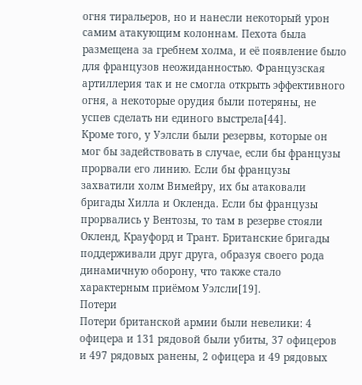огня тиральеров, но и нанесли некоторый урон самим атакующим колоннам. Пехота была размещена за гребнем холма, и её появление было для французов неожиданностью. Французская артиллерия так и не смогла открыть эффективного огня, а некоторые орудия были потеряны, не успев сделать ни единого выстрела[44].
Кроме того, у Уэлсли были резервы, которые он мог бы задействовать в случае, если бы французы прорвали его линию. Если бы французы захватили холм Вимейру, их бы атаковали бригады Хилла и Окленда. Если бы французы прорвались у Вентозы, то там в резерве стояли Окленд, Крауфорд и Трант. Британские бригады поддерживали друг друга, образуя своего рода динамичную оборону, что также стало характерным приёмом Уэлсли[19].
Потери
Потери британской армии были невелики: 4 офицера и 131 рядовой были убиты, 37 офицеров и 497 рядовых ранены, 2 офицера и 49 рядовых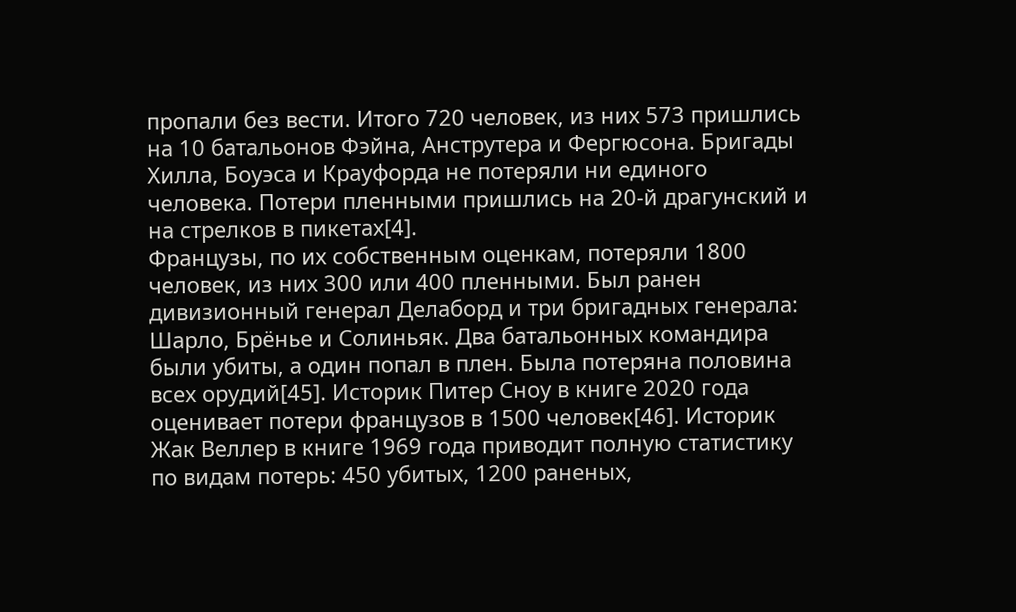пропали без вести. Итого 720 человек, из них 573 пришлись на 10 батальонов Фэйна, Анструтера и Фергюсона. Бригады Хилла, Боуэса и Крауфорда не потеряли ни единого человека. Потери пленными пришлись на 20-й драгунский и на стрелков в пикетах[4].
Французы, по их собственным оценкам, потеряли 1800 человек, из них 300 или 400 пленными. Был ранен дивизионный генерал Делаборд и три бригадных генерала: Шарло, Брёнье и Солиньяк. Два батальонных командира были убиты, а один попал в плен. Была потеряна половина всех орудий[45]. Историк Питер Сноу в книге 2020 года оценивает потери французов в 1500 человек[46]. Историк Жак Веллер в книге 1969 года приводит полную статистику по видам потерь: 450 убитых, 1200 раненых,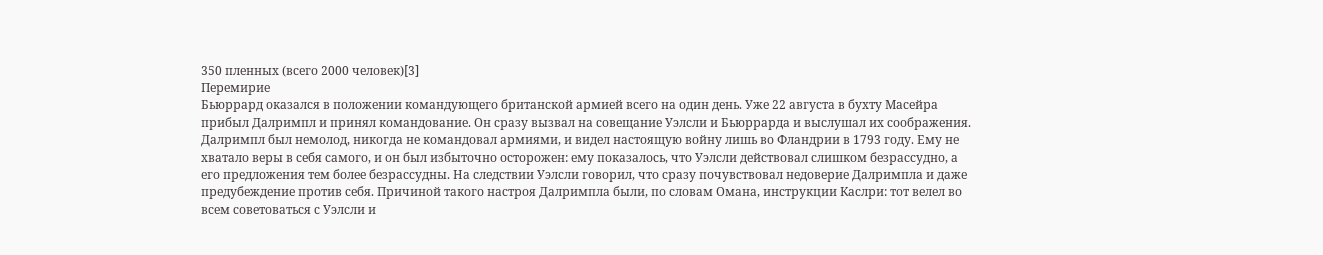350 пленных (всего 2000 человек)[3]
Перемирие
Бьюррард оказался в положении командующего британской армией всего на один день. Уже 22 августа в бухту Масейра прибыл Далримпл и принял командование. Он сразу вызвал на совещание Уэлсли и Бьюррарда и выслушал их соображения. Далримпл был немолод, никогда не командовал армиями, и видел настоящую войну лишь во Фландрии в 1793 году. Ему не хватало веры в себя самого, и он был избыточно осторожен: ему показалось, что Уэлсли действовал слишком безрассудно, а его предложения тем более безрассудны. На следствии Уэлсли говорил, что сразу почувствовал недоверие Далримпла и даже предубеждение против себя. Причиной такого настроя Далримпла были, по словам Омана, инструкции Каслри: тот велел во всем советоваться с Уэлсли и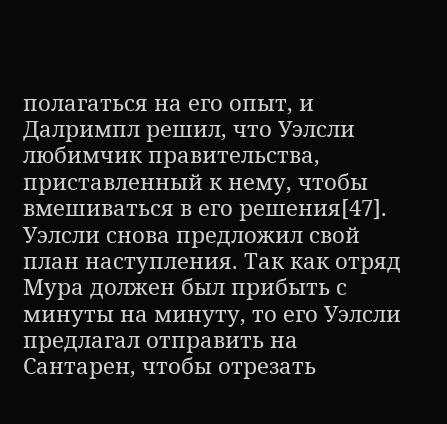полагаться на его опыт, и Далримпл решил, что Уэлсли любимчик правительства, приставленный к нему, чтобы вмешиваться в его решения[47].
Уэлсли снова предложил свой план наступления. Так как отряд Мура должен был прибыть с минуты на минуту, то его Уэлсли предлагал отправить на Сантарен, чтобы отрезать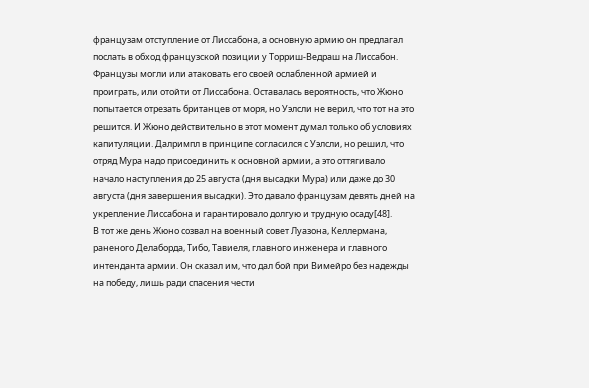французам отступление от Лиссабона, а основную армию он предлагал послать в обход французской позиции у Торриш-Ведраш на Лиссабон. Французы могли или атаковать его своей ослабленной армией и проиграть, или отойти от Лиссабона. Оставалась вероятность, что Жюно попытается отрезать британцев от моря, но Уэлсли не верил, что тот на это решится. И Жюно действительно в этот момент думал только об условиях капитуляции. Далримпл в принципе согласился с Уэлсли, но решил, что отряд Мура надо присоединить к основной армии, а это оттягивало начало наступления до 25 августа (дня высадки Мура) или даже до 30 августа (дня завершения высадки). Это давало французам девять дней на укрепление Лиссабона и гарантировало долгую и трудную осаду[48].
В тот же день Жюно созвал на военный совет Луазона, Келлермана, раненого Делаборда, Тибо, Тавиеля, главного инженера и главного интенданта армии. Он сказал им, что дал бой при Вимейро без надежды на победу, лишь ради спасения чести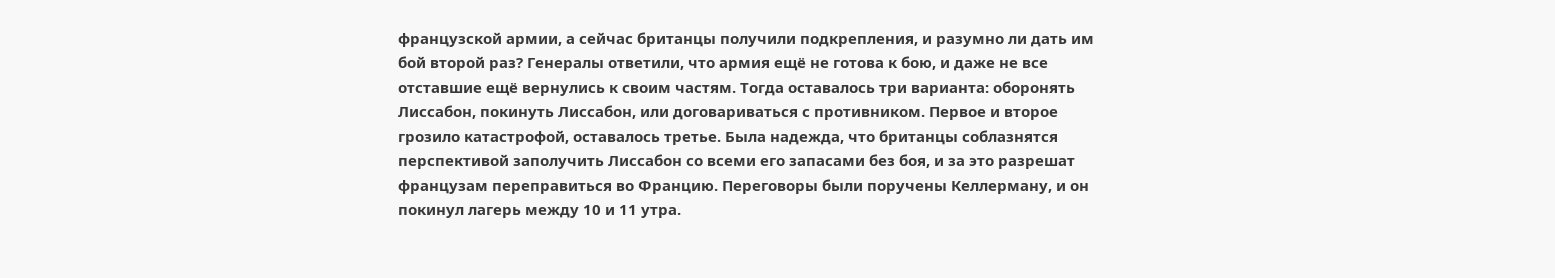французской армии, а сейчас британцы получили подкрепления, и разумно ли дать им бой второй раз? Генералы ответили, что армия ещё не готова к бою, и даже не все отставшие ещё вернулись к своим частям. Тогда оставалось три варианта: оборонять Лиссабон, покинуть Лиссабон, или договариваться с противником. Первое и второе грозило катастрофой, оставалось третье. Была надежда, что британцы соблазнятся перспективой заполучить Лиссабон со всеми его запасами без боя, и за это разрешат французам переправиться во Францию. Переговоры были поручены Келлерману, и он покинул лагерь между 10 и 11 утра.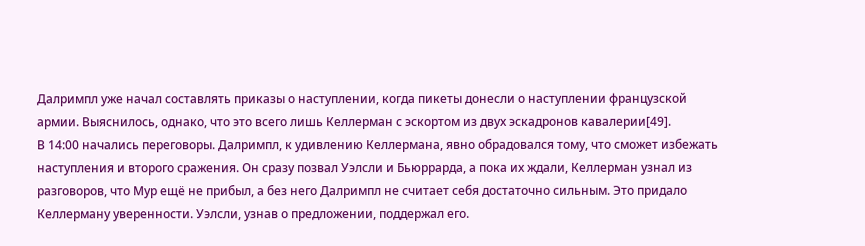Далримпл уже начал составлять приказы о наступлении, когда пикеты донесли о наступлении французской армии. Выяснилось, однако, что это всего лишь Келлерман с эскортом из двух эскадронов кавалерии[49].
В 14:00 начались переговоры. Далримпл, к удивлению Келлермана, явно обрадовался тому, что сможет избежать наступления и второго сражения. Он сразу позвал Уэлсли и Бьюррарда, а пока их ждали, Келлерман узнал из разговоров, что Мур ещё не прибыл, а без него Далримпл не считает себя достаточно сильным. Это придало Келлерману уверенности. Уэлсли, узнав о предложении, поддержал его.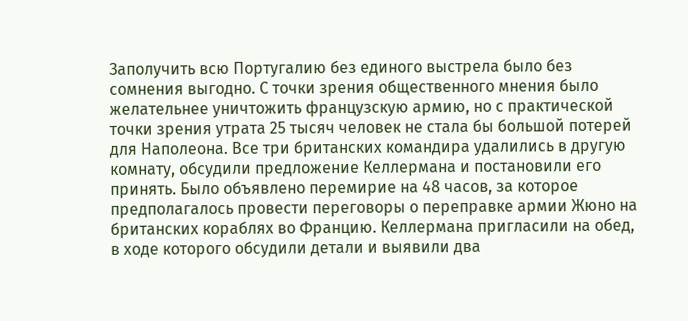Заполучить всю Португалию без единого выстрела было без сомнения выгодно. С точки зрения общественного мнения было желательнее уничтожить французскую армию, но с практической точки зрения утрата 25 тысяч человек не стала бы большой потерей для Наполеона. Все три британских командира удалились в другую комнату, обсудили предложение Келлермана и постановили его принять. Было объявлено перемирие на 48 часов, за которое предполагалось провести переговоры о переправке армии Жюно на британских кораблях во Францию. Келлермана пригласили на обед, в ходе которого обсудили детали и выявили два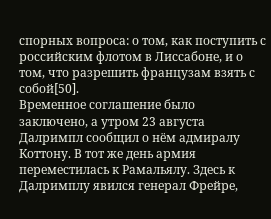спорных вопроса: о том, как поступить с российским флотом в Лиссабоне, и о том, что разрешить французам взять с собой[50].
Временное соглашение было заключено, а утром 23 августа Далримпл сообщил о нём адмиралу Коттону. В тот же день армия переместилась к Рамальялу. Здесь к Далримплу явился генерал Фрейре,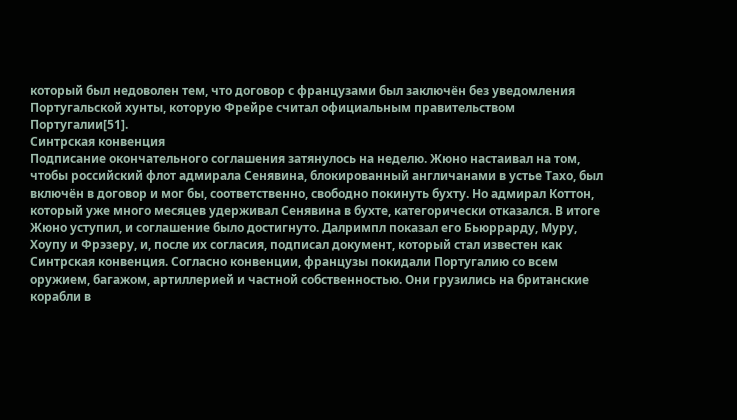который был недоволен тем, что договор с французами был заключён без уведомления Португальской хунты, которую Фрейре считал официальным правительством Португалии[51].
Синтрская конвенция
Подписание окончательного соглашения затянулось на неделю. Жюно настаивал на том, чтобы российский флот адмирала Сенявина, блокированный англичанами в устье Тахо, был включён в договор и мог бы, соответственно, свободно покинуть бухту. Но адмирал Коттон, который уже много месяцев удерживал Сенявина в бухте, категорически отказался. В итоге Жюно уступил, и соглашение было достигнуто. Далримпл показал его Бьюррарду, Муру, Хоупу и Фрэзеру, и, после их согласия, подписал документ, который стал известен как Синтрская конвенция. Согласно конвенции, французы покидали Португалию со всем оружием, багажом, артиллерией и частной собственностью. Они грузились на британские корабли в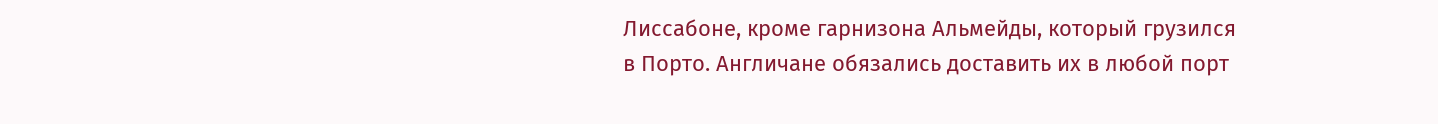Лиссабоне, кроме гарнизона Альмейды, который грузился в Порто. Англичане обязались доставить их в любой порт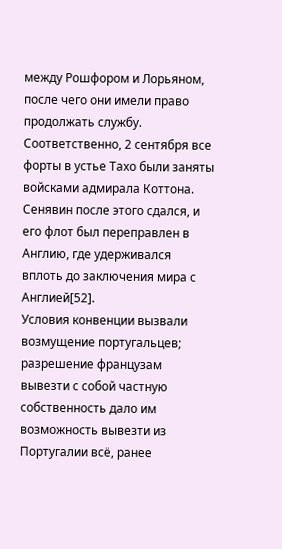между Рошфором и Лорьяном, после чего они имели право продолжать службу. Соответственно, 2 сентября все форты в устье Тахо были заняты войсками адмирала Коттона. Сенявин после этого сдался, и его флот был переправлен в Англию, где удерживался вплоть до заключения мира с Англией[52].
Условия конвенции вызвали возмущение португальцев; разрешение французам вывезти с собой частную собственность дало им возможность вывезти из Португалии всё, ранее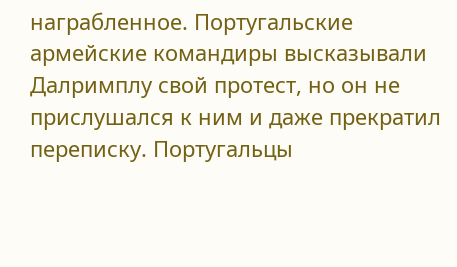награбленное. Португальские армейские командиры высказывали Далримплу свой протест, но он не прислушался к ним и даже прекратил переписку. Португальцы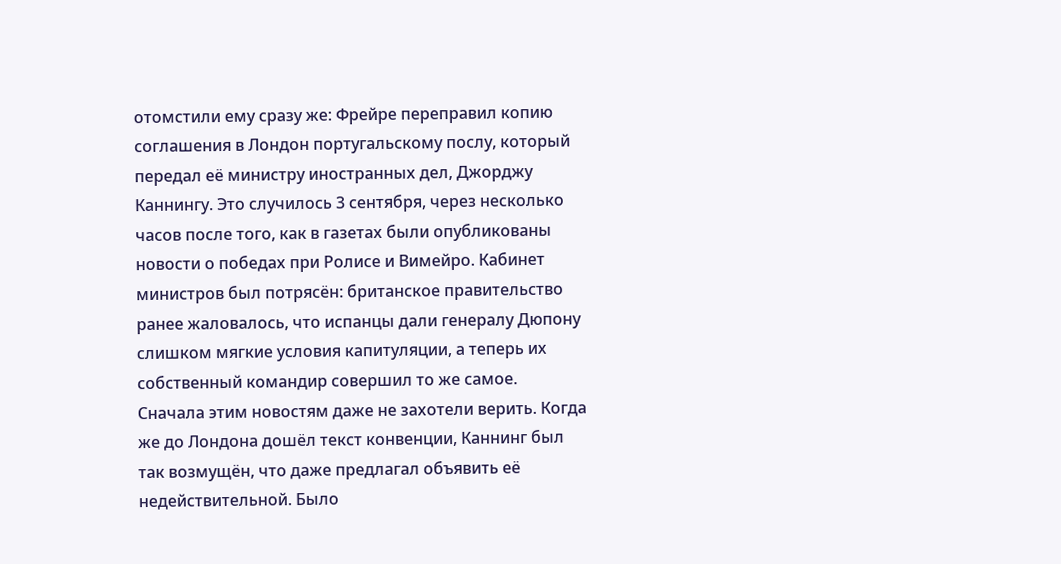отомстили ему сразу же: Фрейре переправил копию соглашения в Лондон португальскому послу, который передал её министру иностранных дел, Джорджу Каннингу. Это случилось 3 сентября, через несколько часов после того, как в газетах были опубликованы новости о победах при Ролисе и Вимейро. Кабинет министров был потрясён: британское правительство ранее жаловалось, что испанцы дали генералу Дюпону слишком мягкие условия капитуляции, а теперь их собственный командир совершил то же самое. Сначала этим новостям даже не захотели верить. Когда же до Лондона дошёл текст конвенции, Каннинг был так возмущён, что даже предлагал объявить её недействительной. Было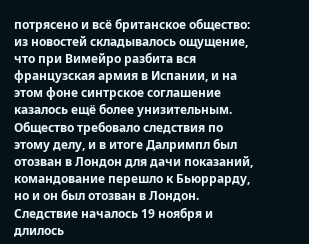потрясено и всё британское общество: из новостей складывалось ощущение, что при Вимейро разбита вся французская армия в Испании, и на этом фоне синтрское соглашение казалось ещё более унизительным. Общество требовало следствия по этому делу, и в итоге Далримпл был отозван в Лондон для дачи показаний, командование перешло к Бьюррарду, но и он был отозван в Лондон. Следствие началось 19 ноября и длилось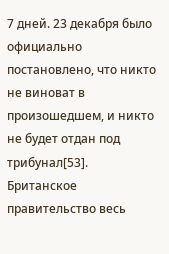7 дней. 23 декабря было официально постановлено, что никто не виноват в произошедшем, и никто не будет отдан под трибунал[53].
Британское правительство весь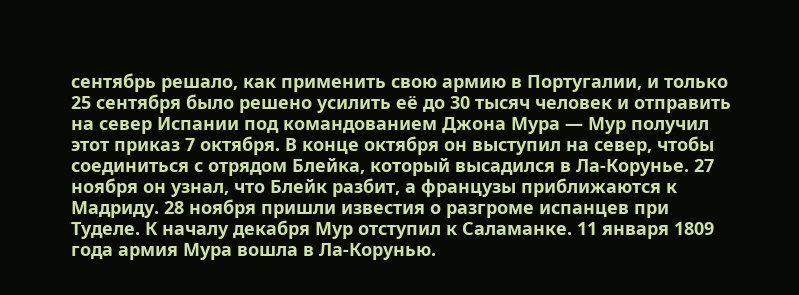сентябрь решало, как применить свою армию в Португалии, и только 25 сентября было решено усилить её до 30 тысяч человек и отправить на север Испании под командованием Джона Мура — Мур получил этот приказ 7 октября. В конце октября он выступил на север, чтобы соединиться с отрядом Блейка, который высадился в Ла-Корунье. 27 ноября он узнал, что Блейк разбит, а французы приближаются к Мадриду. 28 ноября пришли известия о разгроме испанцев при Туделе. К началу декабря Мур отступил к Саламанке. 11 января 1809 года армия Мура вошла в Ла-Корунью.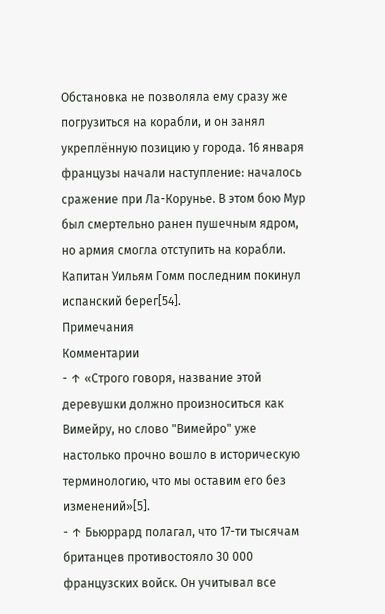Обстановка не позволяла ему сразу же погрузиться на корабли, и он занял укреплённую позицию у города. 16 января французы начали наступление: началось сражение при Ла-Корунье. В этом бою Мур был смертельно ранен пушечным ядром, но армия смогла отступить на корабли. Капитан Уильям Гомм последним покинул испанский берег[54].
Примечания
Комментарии
- ↑ «Строго говоря, название этой деревушки должно произноситься как Вимейру, но слово "Вимейро" уже настолько прочно вошло в историческую терминологию, что мы оставим его без изменений»[5].
- ↑ Бьюррард полагал, что 17-ти тысячам британцев противостояло 30 000 французских войск. Он учитывал все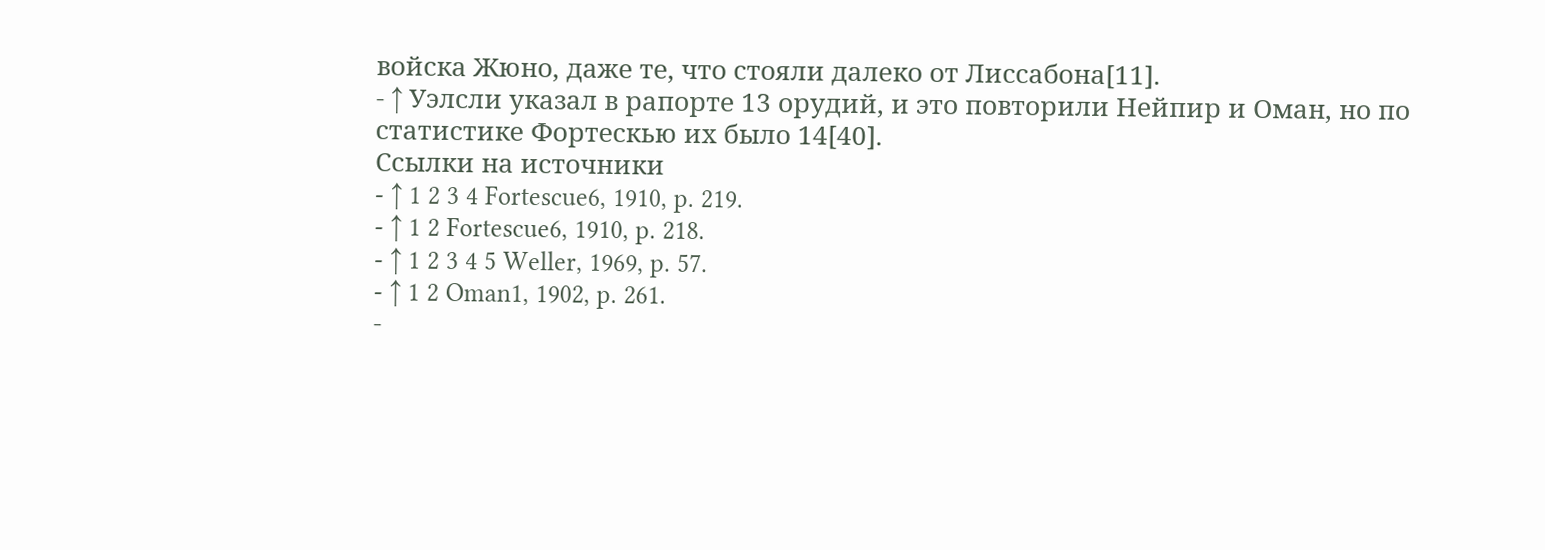войска Жюно, даже те, что стояли далеко от Лиссабона[11].
- ↑ Уэлсли указал в рапорте 13 орудий, и это повторили Нейпир и Оман, но по статистике Фортескью их было 14[40].
Ссылки на источники
- ↑ 1 2 3 4 Fortescue6, 1910, p. 219.
- ↑ 1 2 Fortescue6, 1910, p. 218.
- ↑ 1 2 3 4 5 Weller, 1969, p. 57.
- ↑ 1 2 Oman1, 1902, p. 261.
-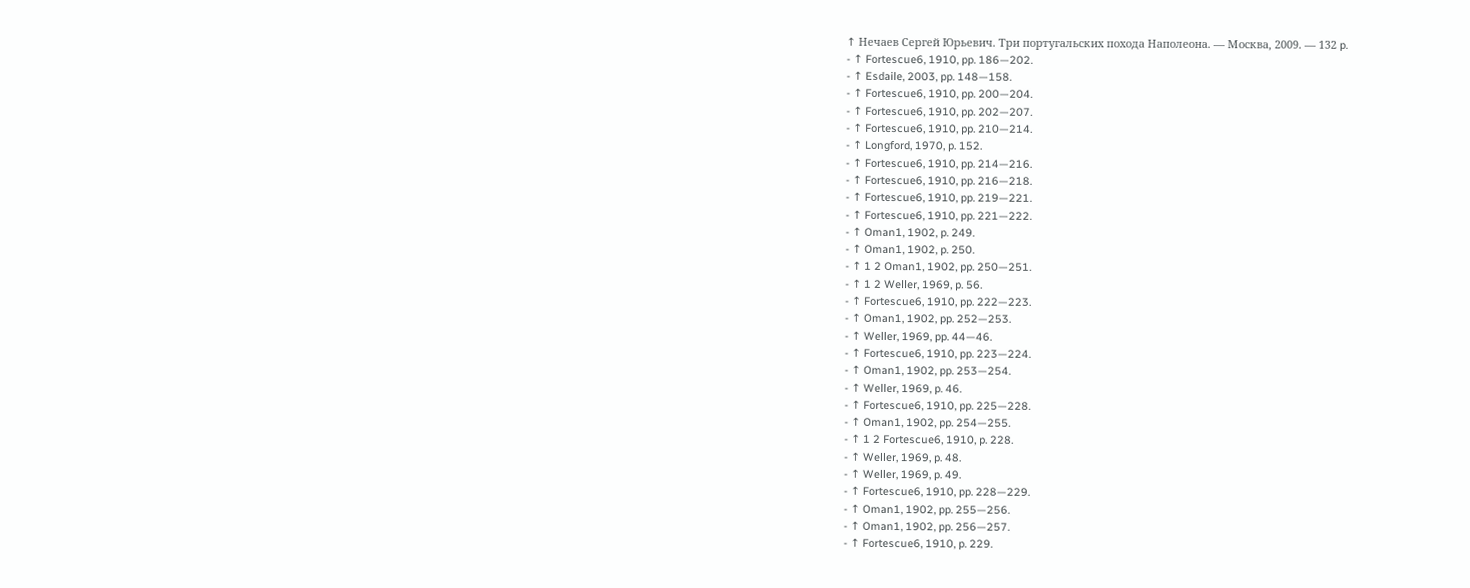↑ Нечаев Сергей Юрьевич. Три португальских похода Наполеона. — Москва, 2009. — 132 p.
- ↑ Fortescue6, 1910, pp. 186—202.
- ↑ Esdaile, 2003, pp. 148—158.
- ↑ Fortescue6, 1910, pp. 200—204.
- ↑ Fortescue6, 1910, pp. 202—207.
- ↑ Fortescue6, 1910, pp. 210—214.
- ↑ Longford, 1970, p. 152.
- ↑ Fortescue6, 1910, pp. 214—216.
- ↑ Fortescue6, 1910, pp. 216—218.
- ↑ Fortescue6, 1910, pp. 219—221.
- ↑ Fortescue6, 1910, pp. 221—222.
- ↑ Oman1, 1902, p. 249.
- ↑ Oman1, 1902, p. 250.
- ↑ 1 2 Oman1, 1902, pp. 250—251.
- ↑ 1 2 Weller, 1969, p. 56.
- ↑ Fortescue6, 1910, pp. 222—223.
- ↑ Oman1, 1902, pp. 252—253.
- ↑ Weller, 1969, pp. 44—46.
- ↑ Fortescue6, 1910, pp. 223—224.
- ↑ Oman1, 1902, pp. 253—254.
- ↑ Weller, 1969, p. 46.
- ↑ Fortescue6, 1910, pp. 225—228.
- ↑ Oman1, 1902, pp. 254—255.
- ↑ 1 2 Fortescue6, 1910, p. 228.
- ↑ Weller, 1969, p. 48.
- ↑ Weller, 1969, p. 49.
- ↑ Fortescue6, 1910, pp. 228—229.
- ↑ Oman1, 1902, pp. 255—256.
- ↑ Oman1, 1902, pp. 256—257.
- ↑ Fortescue6, 1910, p. 229.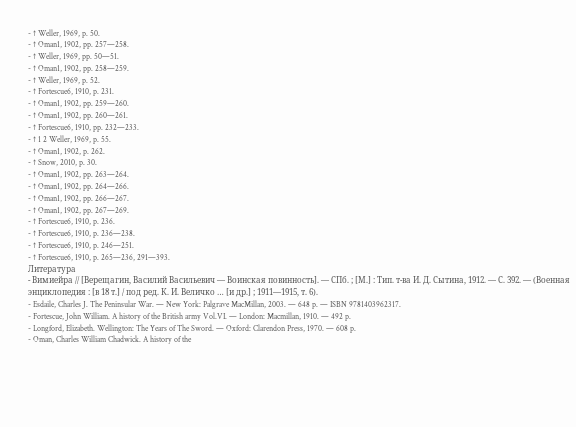- ↑ Weller, 1969, p. 50.
- ↑ Oman1, 1902, pp. 257—258.
- ↑ Weller, 1969, pp. 50—51.
- ↑ Oman1, 1902, pp. 258—259.
- ↑ Weller, 1969, p. 52.
- ↑ Fortescue6, 1910, p. 231.
- ↑ Oman1, 1902, pp. 259—260.
- ↑ Oman1, 1902, pp. 260—261.
- ↑ Fortescue6, 1910, pp. 232—233.
- ↑ 1 2 Weller, 1969, p. 55.
- ↑ Oman1, 1902, p. 262.
- ↑ Snow, 2010, p. 30.
- ↑ Oman1, 1902, pp. 263—264.
- ↑ Oman1, 1902, pp. 264—266.
- ↑ Oman1, 1902, pp. 266—267.
- ↑ Oman1, 1902, pp. 267—269.
- ↑ Fortescue6, 1910, p. 236.
- ↑ Fortescue6, 1910, p. 236—238.
- ↑ Fortescue6, 1910, p. 246—251.
- ↑ Fortescue6, 1910, p. 265—236, 291—393.
Литература
- Вимиейра // [Верещагин, Василий Васильевич — Воинская повинность]. — СПб. ; [М.] : Тип. т-ва И. Д. Сытина, 1912. — С. 392. — (Военная энциклопедия : [в 18 т.] / под ред. К. И. Величко … [и др.] ; 1911—1915, т. 6).
- Esdaile, Charles J. The Peninsular War. — New York: Palgrave MacMillan, 2003. — 648 p. — ISBN 9781403962317.
- Fortescue, John William. A history of the British army Vol.VI. — London: Macmillan, 1910. — 492 p.
- Longford, Elizabeth. Wellington: The Years of The Sword. — Oxford: Clarendon Press, 1970. — 608 p.
- Oman, Charles William Chadwick. A history of the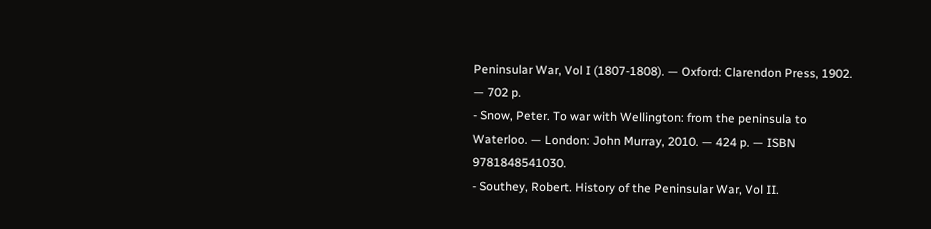Peninsular War, Vol I (1807-1808). — Oxford: Clarendon Press, 1902. — 702 p.
- Snow, Peter. To war with Wellington: from the peninsula to Waterloo. — London: John Murray, 2010. — 424 p. — ISBN 9781848541030.
- Southey, Robert. History of the Peninsular War, Vol II.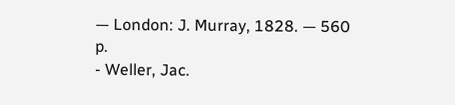— London: J. Murray, 1828. — 560 p.
- Weller, Jac.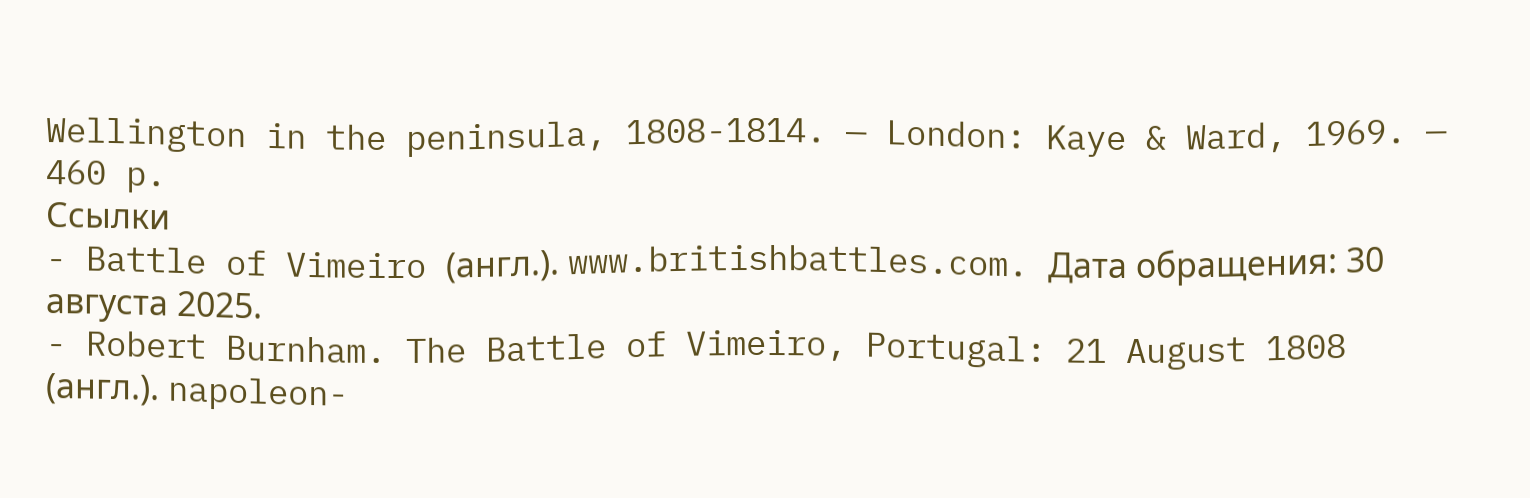Wellington in the peninsula, 1808-1814. — London: Kaye & Ward, 1969. — 460 p.
Ссылки
- Battle of Vimeiro (англ.). www.britishbattles.com. Дата обращения: 30 августа 2025.
- Robert Burnham. The Battle of Vimeiro, Portugal: 21 August 1808 (англ.). napoleon-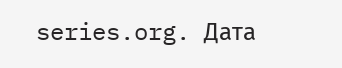series.org. Дата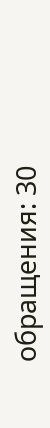обращения: 30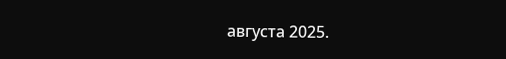августа 2025.